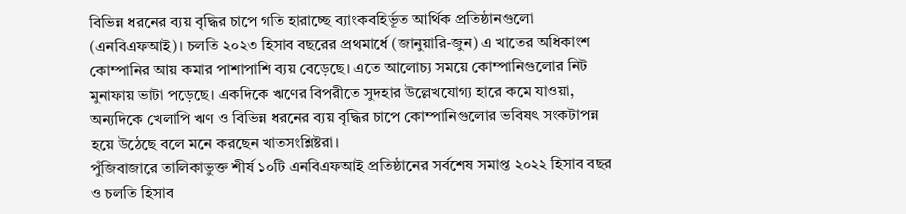বিভিন্ন ধরনের ব্যয় বৃদ্ধির চাপে গতি হারাচ্ছে ব্যাংকবহির্ভূত আর্থিক প্রতিষ্ঠানগুলো (এনবিএফআই)। চলতি ২০২৩ হিসাব বছরের প্রথমার্ধে (জানুয়ারি-জুন) এ খাতের অধিকাংশ কোম্পানির আয় কমার পাশাপাশি ব্যয় বেড়েছে। এতে আলোচ্য সময়ে কোম্পানিগুলোর নিট মুনাফায় ভাটা পড়েছে। একদিকে ঋণের বিপরীতে সুদহার উল্লেখযোগ্য হারে কমে যাওয়া, অন্যদিকে খেলাপি ঋণ ও বিভিন্ন ধরনের ব্যয় বৃদ্ধির চাপে কোম্পানিগুলোর ভবিষৎ সংকটাপন্ন হয়ে উঠেছে বলে মনে করছেন খাতসংশ্লিষ্টরা।
পুঁজিবাজারে তালিকাভুক্ত শীর্ষ ১০টি এনবিএফআই প্রতিষ্ঠানের সর্বশেষ সমাপ্ত ২০২২ হিসাব বছর ও চলতি হিসাব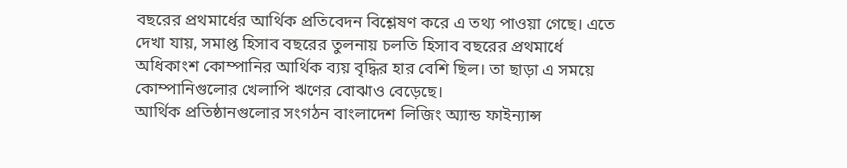বছরের প্রথমার্ধের আর্থিক প্রতিবেদন বিশ্লেষণ করে এ তথ্য পাওয়া গেছে। এতে দেখা যায়, সমাপ্ত হিসাব বছরের তুলনায় চলতি হিসাব বছরের প্রথমার্ধে অধিকাংশ কোম্পানির আর্থিক ব্যয় বৃদ্ধির হার বেশি ছিল। তা ছাড়া এ সময়ে কোম্পানিগুলোর খেলাপি ঋণের বোঝাও বেড়েছে।
আর্থিক প্রতিষ্ঠানগুলোর সংগঠন বাংলাদেশ লিজিং অ্যান্ড ফাইন্যান্স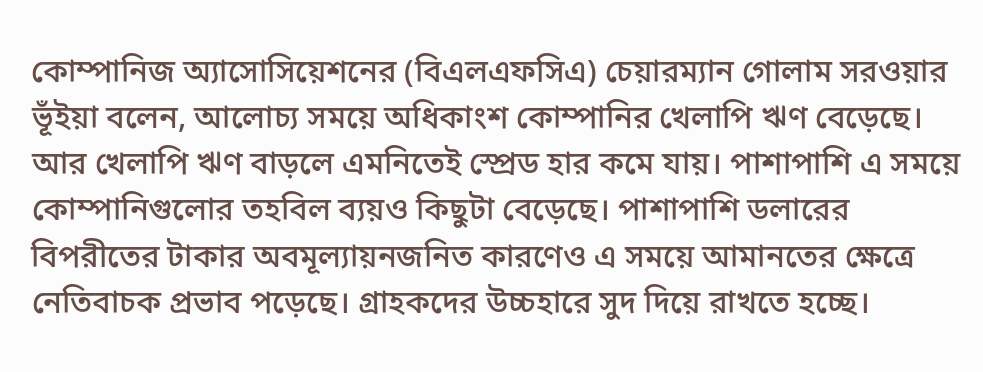কোম্পানিজ অ্যাসোসিয়েশনের (বিএলএফসিএ) চেয়ারম্যান গোলাম সরওয়ার ভূঁইয়া বলেন, আলোচ্য সময়ে অধিকাংশ কোম্পানির খেলাপি ঋণ বেড়েছে। আর খেলাপি ঋণ বাড়লে এমনিতেই স্প্রেড হার কমে যায়। পাশাপাশি এ সময়ে কোম্পানিগুলোর তহবিল ব্যয়ও কিছুটা বেড়েছে। পাশাপাশি ডলারের বিপরীতের টাকার অবমূল্যায়নজনিত কারণেও এ সময়ে আমানতের ক্ষেত্রে নেতিবাচক প্রভাব পড়েছে। গ্রাহকদের উচ্চহারে সুদ দিয়ে রাখতে হচ্ছে।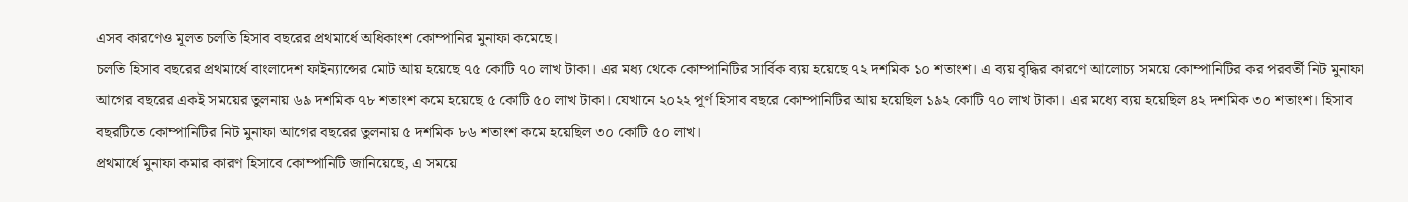এসব কারণেও মূলত চলতি হিসাব বছরের প্রথমার্ধে অধিকাংশ কোম্পানির মুনাফা কমেছে।
চলতি হিসাব বছরের প্রথমার্ধে বাংলাদেশ ফাইন্যান্সের মোট আয় হয়েছে ৭৫ কোটি ৭০ লাখ টাকা। এর মধ্য থেকে কোম্পানিটির সার্বিক ব্যয় হয়েছে ৭২ দশমিক ১০ শতাংশ। এ ব্যয় বৃদ্ধির কারণে আলোচ্য সময়ে কোম্পানিটির কর পরবর্তী নিট মুনাফা আগের বছরের একই সময়ের তুলনায় ৬৯ দশমিক ৭৮ শতাংশ কমে হয়েছে ৫ কোটি ৫০ লাখ টাকা। যেখানে ২০২২ পূর্ণ হিসাব বছরে কোম্পানিটির আয় হয়েছিল ১৯২ কোটি ৭০ লাখ টাকা। এর মধ্যে ব্যয় হয়েছিল ৪২ দশমিক ৩০ শতাংশ। হিসাব বছরটিতে কোম্পানিটির নিট মুনাফা আগের বছরের তুলনায় ৫ দশমিক ৮৬ শতাংশ কমে হয়েছিল ৩০ কোটি ৫০ লাখ।
প্রথমার্ধে মুনাফা কমার কারণ হিসাবে কোম্পানিটি জানিয়েছে, এ সময়ে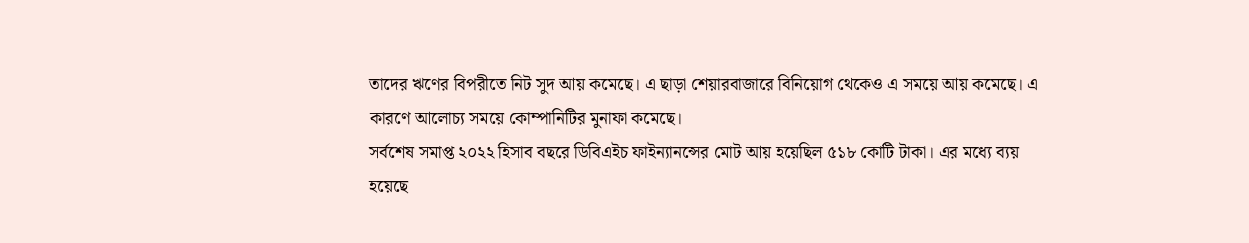তাদের ঋণের বিপরীতে নিট সুদ আয় কমেছে। এ ছাড়া শেয়ারবাজারে বিনিয়োগ থেকেও এ সময়ে আয় কমেছে। এ কারণে আলোচ্য সময়ে কোম্পানিটির মুনাফা কমেছে।
সর্বশেষ সমাপ্ত ২০২২ হিসাব বছরে ডিবিএইচ ফাইন্যানন্সের মোট আয় হয়েছিল ৫১৮ কোটি টাকা। এর মধ্যে ব্যয় হয়েছে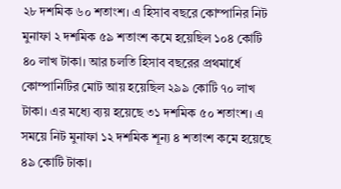২৮ দশমিক ৬০ শতাংশ। এ হিসাব বছরে কোম্পানির নিট মুনাফা ২ দশমিক ৫৯ শতাংশ কমে হয়েছিল ১০৪ কোটি ৪০ লাখ টাকা। আর চলতি হিসাব বছরের প্রথমার্ধে কোম্পানিটির মোট আয় হয়েছিল ২৯৯ কোটি ৭০ লাখ টাকা। এর মধ্যে ব্যয় হয়েছে ৩১ দশমিক ৫০ শতাংশ। এ সময়ে নিট মুনাফা ১২ দশমিক শূন্য ৪ শতাংশ কমে হয়েছে ৪৯ কোটি টাকা।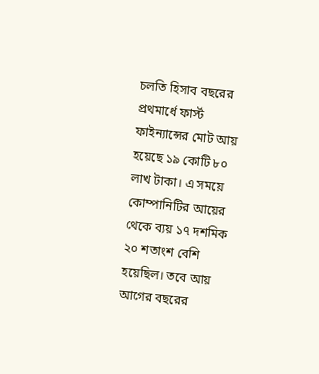চলতি হিসাব বছরের প্রথমার্ধে ফার্স্ট ফাইন্যান্সের মোট আয় হয়েছে ১৯ কোটি ৮০ লাখ টাকা। এ সময়ে কোম্পানিটির আয়ের থেকে ব্যয় ১৭ দশমিক ২০ শতাংশ বেশি হয়েছিল। তবে আয় আগের বছরের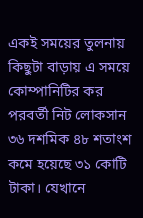একই সময়ের তুলনায় কিছুটা বাড়ায় এ সময়ে কোম্পানিটির কর পরবর্তী নিট লোকসান ৩৬ দশমিক ৪৮ শতাংশ কমে হয়েছে ৩১ কোটি টাকা। যেখানে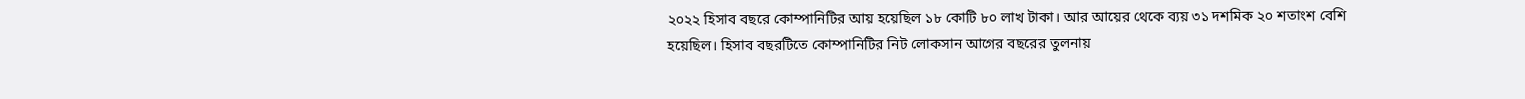২০২২ হিসাব বছরে কোম্পানিটির আয় হয়েছিল ১৮ কোটি ৮০ লাখ টাকা। আর আয়ের থেকে ব্যয় ৩১ দশমিক ২০ শতাংশ বেশি হয়েছিল। হিসাব বছরটিতে কোম্পানিটির নিট লোকসান আগের বছরের তুলনায়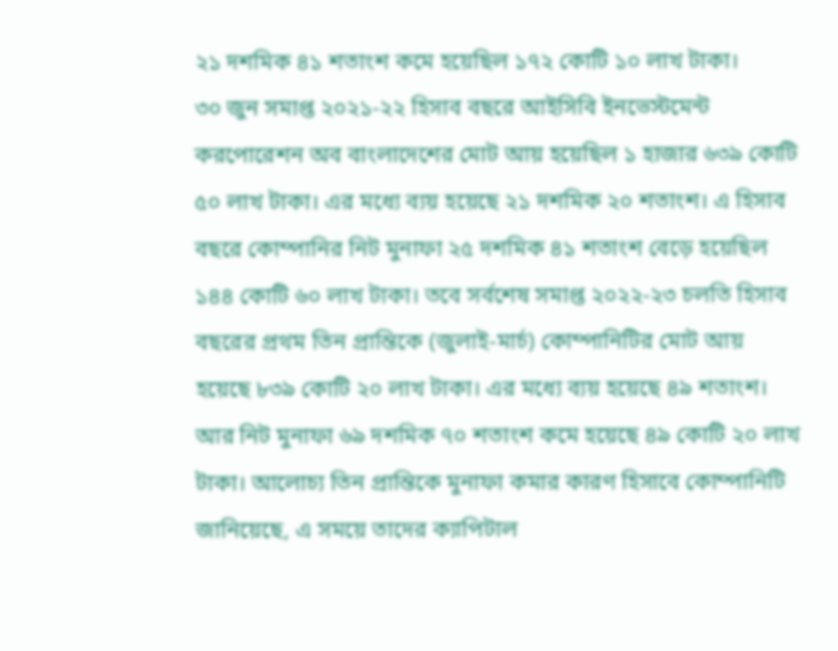২১ দশমিক ৪১ শতাংশ কমে হয়েছিল ১৭২ কোটি ১০ লাখ টাকা।
৩০ জুন সমাপ্ত ২০২১-২২ হিসাব বছরে আইসিবি ইনভেস্টমেন্ট করপোরেশন অব বাংলাদেশের মোট আয় হয়েছিল ১ হাজার ৬৩৯ কোটি ৫০ লাখ টাকা। এর মধ্যে ব্যয় হয়েছে ২১ দশমিক ২০ শতাংশ। এ হিসাব বছরে কোম্পানির নিট মুনাফা ২৫ দশমিক ৪১ শতাংশ বেড়ে হয়েছিল ১৪৪ কোটি ৬০ লাখ টাকা। তবে সর্বশেষ সমাপ্ত ২০২২-২৩ চলতি হিসাব বছরের প্রথম তিন প্রান্তিকে (জুলাই-মার্চ) কোম্পানিটির মোট আয় হয়েছে ৮৩৯ কোটি ২০ লাখ টাকা। এর মধ্যে ব্যয় হয়েছে ৪৯ শতাংশ। আর নিট মুনাফা ৬৯ দশমিক ৭০ শতাংশ কমে হয়েছে ৪৯ কোটি ২০ লাখ টাকা। আলোচ্য তিন প্রান্তিকে মুনাফা কমার কারণ হিসাবে কোম্পানিটি জানিয়েছে, এ সময়ে তাদের ক্যাপিটাল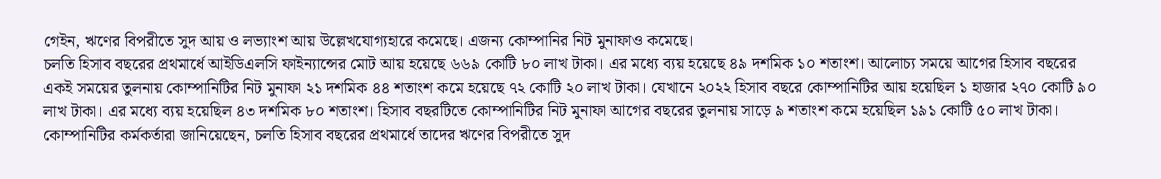গেইন, ঋণের বিপরীতে সুদ আয় ও লভ্যাংশ আয় উল্লেখযোগ্যহারে কমেছে। এজন্য কোম্পানির নিট মুনাফাও কমেছে।
চলতি হিসাব বছরের প্রথমার্ধে আইডিএলসি ফাইন্যান্সের মোট আয় হয়েছে ৬৬৯ কোটি ৮০ লাখ টাকা। এর মধ্যে ব্যয় হয়েছে ৪৯ দশমিক ১০ শতাংশ। আলোচ্য সময়ে আগের হিসাব বছরের একই সময়ের তুলনায় কোম্পানিটির নিট মুনাফা ২১ দশমিক ৪৪ শতাংশ কমে হয়েছে ৭২ কোটি ২০ লাখ টাকা। যেখানে ২০২২ হিসাব বছরে কোম্পানিটির আয় হয়েছিল ১ হাজার ২৭০ কোটি ৯০ লাখ টাকা। এর মধ্যে ব্যয় হয়েছিল ৪৩ দশমিক ৮০ শতাংশ। হিসাব বছরটিতে কোম্পানিটির নিট মুনাফা আগের বছরের তুলনায় সাড়ে ৯ শতাংশ কমে হয়েছিল ১৯১ কোটি ৫০ লাখ টাকা।
কোম্পানিটির কর্মকর্তারা জানিয়েছেন, চলতি হিসাব বছরের প্রথমার্ধে তাদের ঋণের বিপরীতে সুদ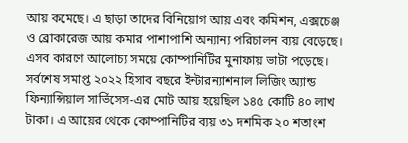আয় কমেছে। এ ছাড়া তাদের বিনিয়োগ আয় এবং কমিশন, এক্সচেঞ্জ ও ব্রোকারেজ আয় কমার পাশাপাশি অন্যান্য পরিচালন ব্যয় বেড়েছে। এসব কারণে আলোচ্য সময়ে কোম্পানিটির মুনাফায় ভাটা পড়েছে।
সর্বশেষ সমাপ্ত ২০২২ হিসাব বছরে ইন্টারন্যাশনাল লিজিং অ্যান্ড ফিন্যান্সিয়াল সার্ভিসেস-এর মোট আয় হয়েছিল ১৪৫ কোটি ৪০ লাখ টাকা। এ আয়ের থেকে কোম্পানিটির ব্যয় ৩১ দশমিক ২০ শতাংশ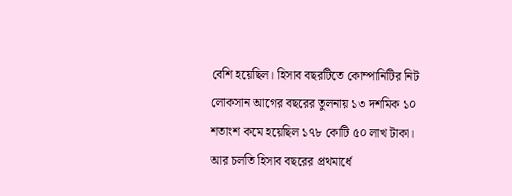বেশি হয়েছিল। হিসাব বছরটিতে কোম্পানিটির নিট লোকসান আগের বছরের তুলনায় ১৩ দশমিক ১০ শতাংশ কমে হয়েছিল ১৭৮ কোটি ৫০ লাখ টাকা। আর চলতি হিসাব বছরের প্রথমার্ধে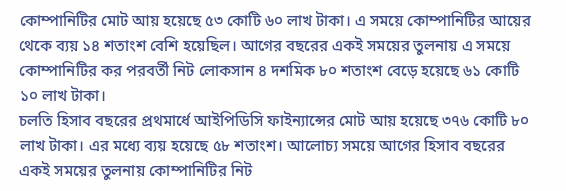কোম্পানিটির মোট আয় হয়েছে ৫৩ কোটি ৬০ লাখ টাকা। এ সময়ে কোম্পানিটির আয়ের থেকে ব্যয় ১৪ শতাংশ বেশি হয়েছিল। আগের বছরের একই সময়ের তুলনায় এ সময়ে কোম্পানিটির কর পরবর্তী নিট লোকসান ৪ দশমিক ৮০ শতাংশ বেড়ে হয়েছে ৬১ কোটি ১০ লাখ টাকা।
চলতি হিসাব বছরের প্রথমার্ধে আইপিডিসি ফাইন্যান্সের মোট আয় হয়েছে ৩৭৬ কোটি ৮০ লাখ টাকা। এর মধ্যে ব্যয় হয়েছে ৫৮ শতাংশ। আলোচ্য সময়ে আগের হিসাব বছরের একই সময়ের তুলনায় কোম্পানিটির নিট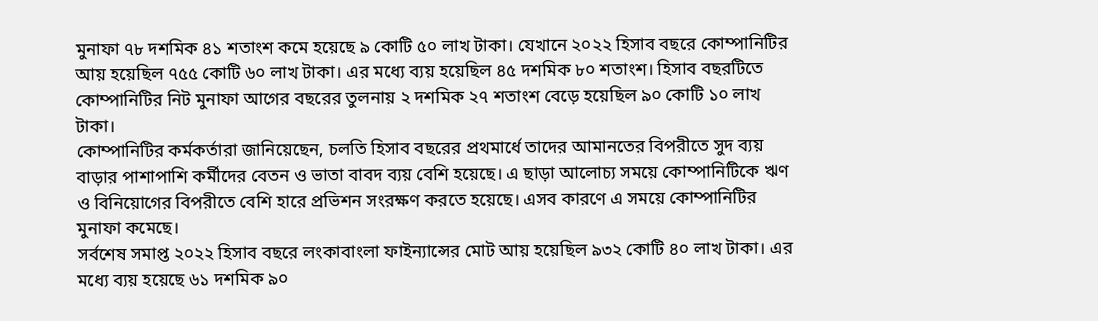মুনাফা ৭৮ দশমিক ৪১ শতাংশ কমে হয়েছে ৯ কোটি ৫০ লাখ টাকা। যেখানে ২০২২ হিসাব বছরে কোম্পানিটির আয় হয়েছিল ৭৫৫ কোটি ৬০ লাখ টাকা। এর মধ্যে ব্যয় হয়েছিল ৪৫ দশমিক ৮০ শতাংশ। হিসাব বছরটিতে কোম্পানিটির নিট মুনাফা আগের বছরের তুলনায় ২ দশমিক ২৭ শতাংশ বেড়ে হয়েছিল ৯০ কোটি ১০ লাখ টাকা।
কোম্পানিটির কর্মকর্তারা জানিয়েছেন, চলতি হিসাব বছরের প্রথমার্ধে তাদের আমানতের বিপরীতে সুদ ব্যয় বাড়ার পাশাপাশি কর্মীদের বেতন ও ভাতা বাবদ ব্যয় বেশি হয়েছে। এ ছাড়া আলোচ্য সময়ে কোম্পানিটিকে ঋণ ও বিনিয়োগের বিপরীতে বেশি হারে প্রভিশন সংরক্ষণ করতে হয়েছে। এসব কারণে এ সময়ে কোম্পানিটির মুনাফা কমেছে।
সর্বশেষ সমাপ্ত ২০২২ হিসাব বছরে লংকাবাংলা ফাইন্যান্সের মোট আয় হয়েছিল ৯৩২ কোটি ৪০ লাখ টাকা। এর মধ্যে ব্যয় হয়েছে ৬১ দশমিক ৯০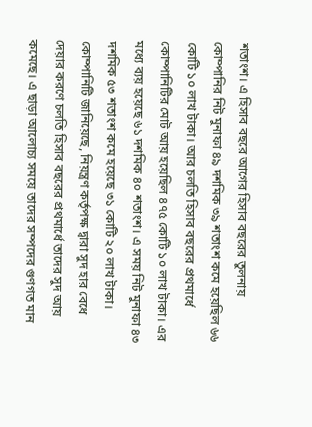শতাংশ। এ হিসাব বছরে আগের হিসাব বছরের তুলনায় কোম্পানির নিট মুনাফা ৪৯ দশমিক ৩৯ শতাংশ কমে হয়েছিল ৬৬ কোটি ১০ লাখ টাকা। আর চলতি হিসাব বছরের প্রথমার্ধে কোম্পানিটির মোট আয় হয়েছিল ৪৭৫ কোটি ১০ লাখ টাকা। এর মধ্যে ব্যয় হয়েছে ৬১ দশমিক ৪০ শতাংশ। এ সময় নিট মুনাফা ৪৩ দশমিক ৫৩ শতাংশ কমে হয়েছে ৩১ কোটি ২০ লাখ টাকা।
কোম্পানিটি জানিয়েছে, নিয়ন্ত্রণ কর্তৃপক্ষ দ্বারা সুদ হার বেধে দেয়ার করণে চলতি হিসাব বছরের প্রথমার্ধে তাদের সুদ আয় কমেছে। এ ছাড়া আলোচ্য সময়ে তাদের সম্পদের গুণগত মান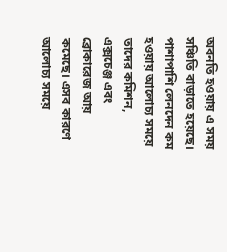অবনতি হওয়ায় এ সময় সঞ্চিতি বাড়াতে হয়েছে। পাশাপাশি লেনদেন কম হওয়ায় আলোচ্য সময়ে তাদের কমিশন, এক্সচেঞ্জ এবং ব্রোকারেজ আয় কমেছে। এসব কারণে আলোচ্য সময়ে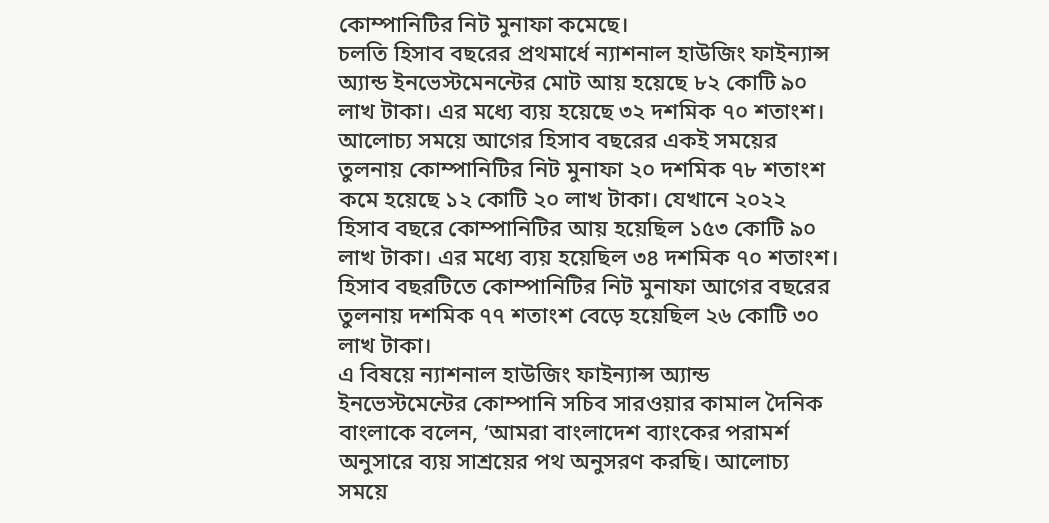কোম্পানিটির নিট মুনাফা কমেছে।
চলতি হিসাব বছরের প্রথমার্ধে ন্যাশনাল হাউজিং ফাইন্যান্স অ্যান্ড ইনভেস্টমেনন্টের মোট আয় হয়েছে ৮২ কোটি ৯০ লাখ টাকা। এর মধ্যে ব্যয় হয়েছে ৩২ দশমিক ৭০ শতাংশ। আলোচ্য সময়ে আগের হিসাব বছরের একই সময়ের তুলনায় কোম্পানিটির নিট মুনাফা ২০ দশমিক ৭৮ শতাংশ কমে হয়েছে ১২ কোটি ২০ লাখ টাকা। যেখানে ২০২২ হিসাব বছরে কোম্পানিটির আয় হয়েছিল ১৫৩ কোটি ৯০ লাখ টাকা। এর মধ্যে ব্যয় হয়েছিল ৩৪ দশমিক ৭০ শতাংশ। হিসাব বছরটিতে কোম্পানিটির নিট মুনাফা আগের বছরের তুলনায় দশমিক ৭৭ শতাংশ বেড়ে হয়েছিল ২৬ কোটি ৩০ লাখ টাকা।
এ বিষয়ে ন্যাশনাল হাউজিং ফাইন্যান্স অ্যান্ড ইনভেস্টমেন্টের কোম্পানি সচিব সারওয়ার কামাল দৈনিক বাংলাকে বলেন, ‘আমরা বাংলাদেশ ব্যাংকের পরামর্শ অনুসারে ব্যয় সাশ্রয়ের পথ অনুসরণ করছি। আলোচ্য সময়ে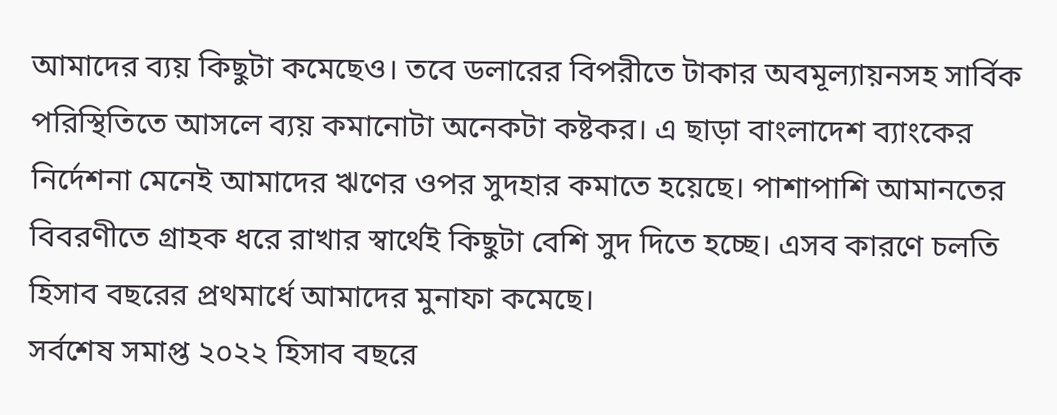আমাদের ব্যয় কিছুটা কমেছেও। তবে ডলারের বিপরীতে টাকার অবমূল্যায়নসহ সার্বিক পরিস্থিতিতে আসলে ব্যয় কমানোটা অনেকটা কষ্টকর। এ ছাড়া বাংলাদেশ ব্যাংকের নির্দেশনা মেনেই আমাদের ঋণের ওপর সুদহার কমাতে হয়েছে। পাশাপাশি আমানতের বিবরণীতে গ্রাহক ধরে রাখার স্বার্থেই কিছুটা বেশি সুদ দিতে হচ্ছে। এসব কারণে চলতি হিসাব বছরের প্রথমার্ধে আমাদের মুনাফা কমেছে।
সর্বশেষ সমাপ্ত ২০২২ হিসাব বছরে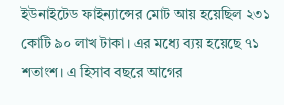ইউনাইটেড ফাইন্যান্সের মোট আয় হয়েছিল ২৩১ কোটি ৯০ লাখ টাকা। এর মধ্যে ব্যয় হয়েছে ৭১ শতাংশ। এ হিসাব বছরে আগের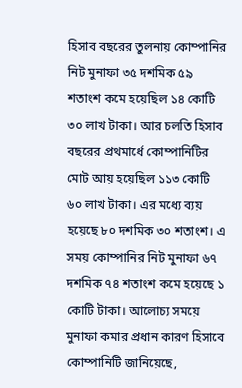হিসাব বছরের তুলনায় কোম্পানির নিট মুনাফা ৩৫ দশমিক ৫৯ শতাংশ কমে হয়েছিল ১৪ কোটি ৩০ লাখ টাকা। আর চলতি হিসাব বছরের প্রথমার্ধে কোম্পানিটির মোট আয় হয়েছিল ১১৩ কোটি ৬০ লাখ টাকা। এর মধ্যে ব্যয় হয়েছে ৮০ দশমিক ৩০ শতাংশ। এ সময় কোম্পানির নিট মুনাফা ৬৭ দশমিক ৭৪ শতাংশ কমে হয়েছে ১ কোটি টাকা। আলোচ্য সময়ে মুনাফা কমার প্রধান কারণ হিসাবে কোম্পানিটি জানিয়েছে,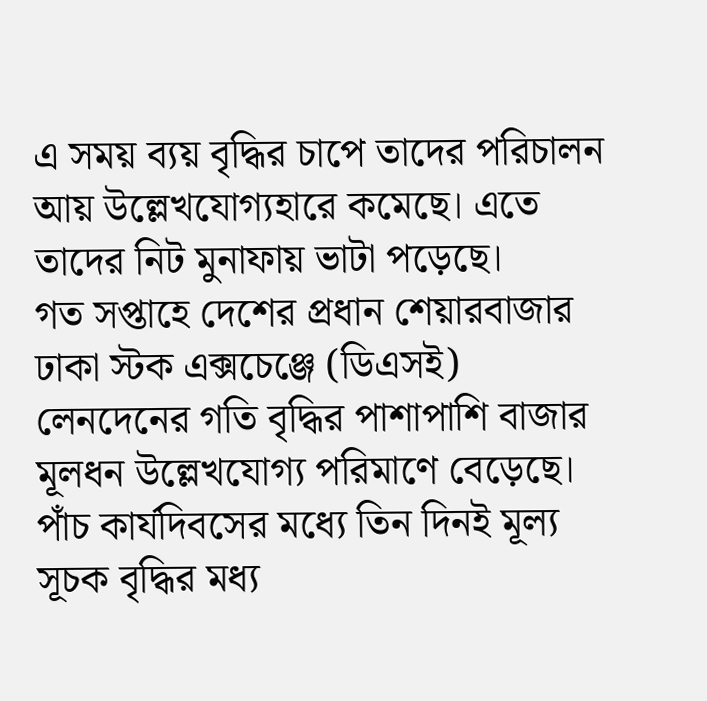এ সময় ব্যয় বৃদ্ধির চাপে তাদের পরিচালন আয় উল্লেখযোগ্যহারে কমেছে। এতে তাদের নিট মুনাফায় ভাটা পড়েছে।
গত সপ্তাহে দেশের প্রধান শেয়ারবাজার ঢাকা স্টক এক্সচেঞ্জে (ডিএসই) লেনদেনের গতি বৃদ্ধির পাশাপাশি বাজার মূলধন উল্লেখযোগ্য পরিমাণে বেড়েছে। পাঁচ কার্যদিবসের মধ্যে তিন দিনই মূল্য সূচক বৃদ্ধির মধ্য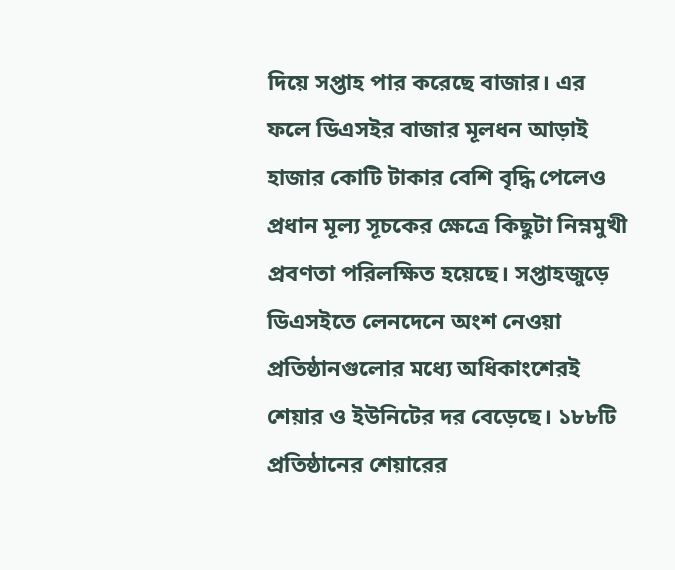দিয়ে সপ্তাহ পার করেছে বাজার। এর ফলে ডিএসইর বাজার মূলধন আড়াই হাজার কোটি টাকার বেশি বৃদ্ধি পেলেও প্রধান মূল্য সূচকের ক্ষেত্রে কিছুটা নিম্নমুখী প্রবণতা পরিলক্ষিত হয়েছে। সপ্তাহজুড়ে ডিএসইতে লেনদেনে অংশ নেওয়া প্রতিষ্ঠানগুলোর মধ্যে অধিকাংশেরই শেয়ার ও ইউনিটের দর বেড়েছে। ১৮৮টি প্রতিষ্ঠানের শেয়ারের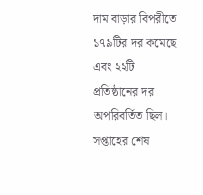দাম বাড়ার বিপরীতে ১৭৯টির দর কমেছে এবং ২২টি প্রতিষ্ঠানের দর অপরিবর্তিত ছিল।
সপ্তাহের শেষ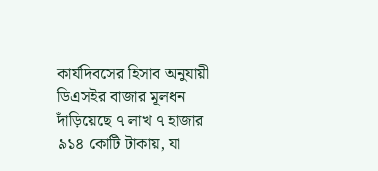কার্যদিবসের হিসাব অনুযায়ী ডিএসইর বাজার মূলধন দাঁড়িয়েছে ৭ লাখ ৭ হাজার ৯১৪ কোটি টাকায়, যা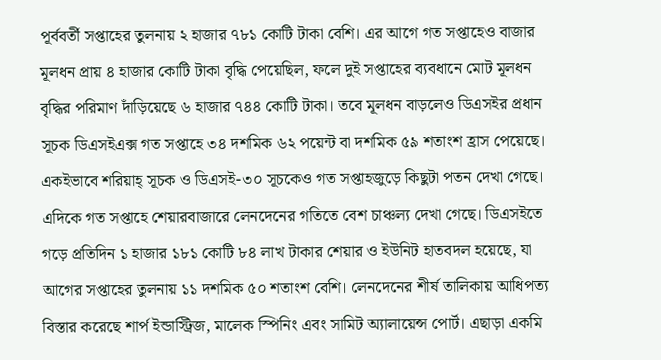পূর্ববর্তী সপ্তাহের তুলনায় ২ হাজার ৭৮১ কোটি টাকা বেশি। এর আগে গত সপ্তাহেও বাজার মূলধন প্রায় ৪ হাজার কোটি টাকা বৃদ্ধি পেয়েছিল, ফলে দুই সপ্তাহের ব্যবধানে মোট মূলধন বৃদ্ধির পরিমাণ দাঁড়িয়েছে ৬ হাজার ৭৪৪ কোটি টাকা। তবে মূলধন বাড়লেও ডিএসইর প্রধান সূচক ডিএসইএক্স গত সপ্তাহে ৩৪ দশমিক ৬২ পয়েন্ট বা দশমিক ৫৯ শতাংশ হ্রাস পেয়েছে। একইভাবে শরিয়াহ্ সূচক ও ডিএসই-৩০ সূচকেও গত সপ্তাহজুড়ে কিছুটা পতন দেখা গেছে।
এদিকে গত সপ্তাহে শেয়ারবাজারে লেনদেনের গতিতে বেশ চাঞ্চল্য দেখা গেছে। ডিএসইতে গড়ে প্রতিদিন ১ হাজার ১৮১ কোটি ৮৪ লাখ টাকার শেয়ার ও ইউনিট হাতবদল হয়েছে, যা আগের সপ্তাহের তুলনায় ১১ দশমিক ৫০ শতাংশ বেশি। লেনদেনের শীর্ষ তালিকায় আধিপত্য বিস্তার করেছে শার্প ইন্ডাস্ট্রিজ, মালেক স্পিনিং এবং সামিট অ্যালায়েন্স পোর্ট। এছাড়া একমি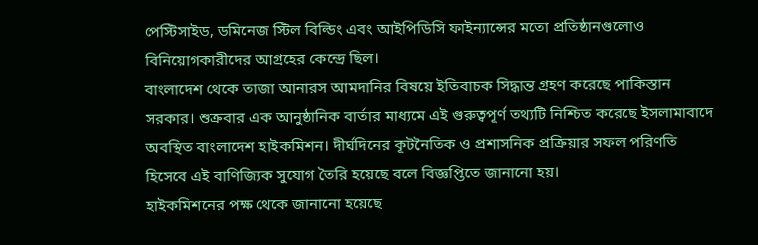পেস্টিসাইড, ডমিনেজ স্টিল বিল্ডিং এবং আইপিডিসি ফাইন্যান্সের মতো প্রতিষ্ঠানগুলোও বিনিয়োগকারীদের আগ্রহের কেন্দ্রে ছিল।
বাংলাদেশ থেকে তাজা আনারস আমদানির বিষয়ে ইতিবাচক সিদ্ধান্ত গ্রহণ করেছে পাকিস্তান সরকার। শুক্রবার এক আনুষ্ঠানিক বার্তার মাধ্যমে এই গুরুত্বপূর্ণ তথ্যটি নিশ্চিত করেছে ইসলামাবাদে অবস্থিত বাংলাদেশ হাইকমিশন। দীর্ঘদিনের কূটনৈতিক ও প্রশাসনিক প্রক্রিয়ার সফল পরিণতি হিসেবে এই বাণিজ্যিক সুযোগ তৈরি হয়েছে বলে বিজ্ঞপ্তিতে জানানো হয়।
হাইকমিশনের পক্ষ থেকে জানানো হয়েছে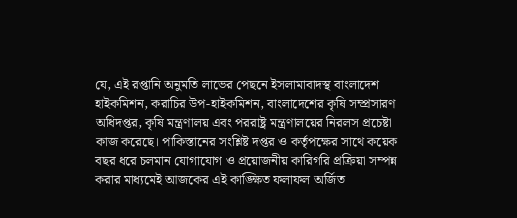যে, এই রপ্তানি অনুমতি লাভের পেছনে ইসলামাবাদস্থ বাংলাদেশ হাইকমিশন, করাচির উপ-হাইকমিশন, বাংলাদেশের কৃষি সম্প্রসারণ অধিদপ্তর, কৃষি মন্ত্রণালয় এবং পররাষ্ট্র মন্ত্রণালয়ের নিরলস প্রচেষ্টা কাজ করেছে। পাকিস্তানের সংশ্লিষ্ট দপ্তর ও কর্তৃপক্ষের সাথে কয়েক বছর ধরে চলমান যোগাযোগ ও প্রয়োজনীয় কারিগরি প্রক্রিয়া সম্পন্ন করার মাধ্যমেই আজকের এই কাঙ্ক্ষিত ফলাফল অর্জিত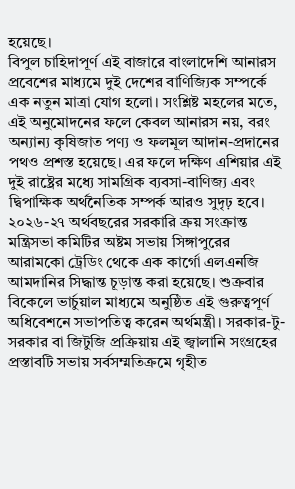হয়েছে।
বিপুল চাহিদাপূর্ণ এই বাজারে বাংলাদেশি আনারস প্রবেশের মাধ্যমে দুই দেশের বাণিজ্যিক সম্পর্কে এক নতুন মাত্রা যোগ হলো। সংশ্লিষ্ট মহলের মতে, এই অনুমোদনের ফলে কেবল আনারস নয়, বরং অন্যান্য কৃষিজাত পণ্য ও ফলমূল আদান-প্রদানের পথও প্রশস্ত হয়েছে। এর ফলে দক্ষিণ এশিয়ার এই দুই রাষ্ট্রের মধ্যে সামগ্রিক ব্যবসা-বাণিজ্য এবং দ্বিপাক্ষিক অর্থনৈতিক সম্পর্ক আরও সুদৃঢ় হবে।
২০২৬-২৭ অর্থবছরের সরকারি ক্রয় সংক্রান্ত মন্ত্রিসভা কমিটির অষ্টম সভায় সিঙ্গাপুরের আরামকো ট্রেডিং থেকে এক কার্গো এলএনজি আমদানির সিদ্ধান্ত চূড়ান্ত করা হয়েছে। শুক্রবার বিকেলে ভার্চুয়াল মাধ্যমে অনুষ্ঠিত এই গুরুত্বপূর্ণ অধিবেশনে সভাপতিত্ব করেন অর্থমন্ত্রী। সরকার-টু-সরকার বা জিটুজি প্রক্রিয়ায় এই জ্বালানি সংগ্রহের প্রস্তাবটি সভায় সর্বসম্মতিক্রমে গৃহীত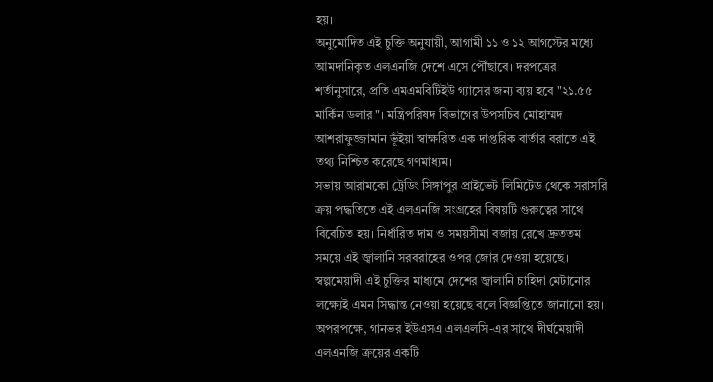হয়।
অনুমোদিত এই চুক্তি অনুযায়ী, আগামী ১১ ও ১২ আগস্টের মধ্যে আমদানিকৃত এলএনজি দেশে এসে পৌঁছাবে। দরপত্রের শর্তানুসারে, প্রতি এমএমবিটিইউ গ্যাসের জন্য ব্যয় হবে "২১.৫৫ মার্কিন ডলার"। মন্ত্রিপরিষদ বিভাগের উপসচিব মোহাম্মদ আশরাফুজ্জামান ভূঁইয়া স্বাক্ষরিত এক দাপ্তরিক বার্তার বরাতে এই তথ্য নিশ্চিত করেছে গণমাধ্যম।
সভায় আরামকো ট্রেডিং সিঙ্গাপুর প্রাইভেট লিমিটেড থেকে সরাসরি ক্রয় পদ্ধতিতে এই এলএনজি সংগ্রহের বিষয়টি গুরুত্বের সাথে বিবেচিত হয়। নির্ধারিত দাম ও সময়সীমা বজায় রেখে দ্রুততম সময়ে এই জ্বালানি সরবরাহের ওপর জোর দেওয়া হয়েছে। স্বল্পমেয়াদী এই চুক্তির মাধ্যমে দেশের জ্বালানি চাহিদা মেটানোর লক্ষ্যেই এমন সিদ্ধান্ত নেওয়া হয়েছে বলে বিজ্ঞপ্তিতে জানানো হয়।
অপরপক্ষে, গানভর ইউএসএ এলএলসি-এর সাথে দীর্ঘমেয়াদী এলএনজি ক্রয়ের একটি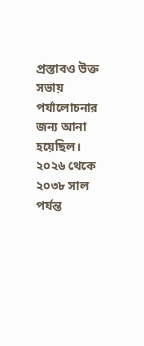প্রস্তাবও উক্ত সভায় পর্যালোচনার জন্য আনা হয়েছিল। ২০২৬ থেকে ২০৩৮ সাল পর্যন্ত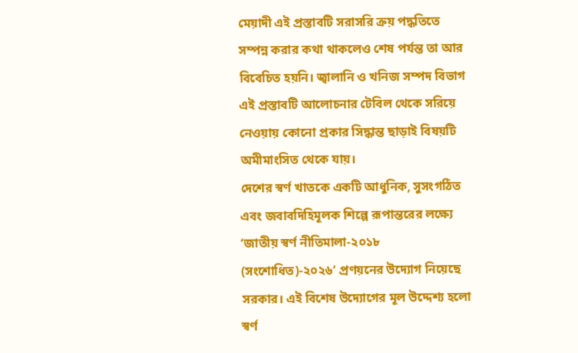মেয়াদী এই প্রস্তাবটি সরাসরি ক্রয় পদ্ধতিতে সম্পন্ন করার কথা থাকলেও শেষ পর্যন্ত তা আর বিবেচিত হয়নি। জ্বালানি ও খনিজ সম্পদ বিভাগ এই প্রস্তাবটি আলোচনার টেবিল থেকে সরিয়ে নেওয়ায় কোনো প্রকার সিদ্ধান্ত ছাড়াই বিষয়টি অমীমাংসিত থেকে যায়।
দেশের স্বর্ণ খাতকে একটি আধুনিক, সুসংগঠিত এবং জবাবদিহিমূলক শিল্পে রূপান্তরের লক্ষ্যে ‘জাতীয় স্বর্ণ নীতিমালা-২০১৮ (সংশোধিত)-২০২৬’ প্রণয়নের উদ্যোগ নিয়েছে সরকার। এই বিশেষ উদ্যোগের মূল উদ্দেশ্য হলো স্বর্ণ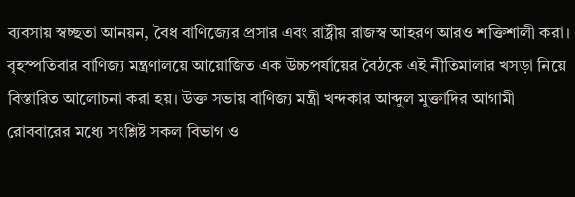ব্যবসায় স্বচ্ছতা আনয়ন, বৈধ বাণিজ্যের প্রসার এবং রাষ্ট্রীয় রাজস্ব আহরণ আরও শক্তিশালী করা। বৃহস্পতিবার বাণিজ্য মন্ত্রণালয়ে আয়োজিত এক উচ্চপর্যায়ের বৈঠকে এই নীতিমালার খসড়া নিয়ে বিস্তারিত আলোচনা করা হয়। উক্ত সভায় বাণিজ্য মন্ত্রী খন্দকার আব্দুল মুক্তাদির আগামী রোববারের মধ্যে সংশ্লিষ্ট সকল বিভাগ ও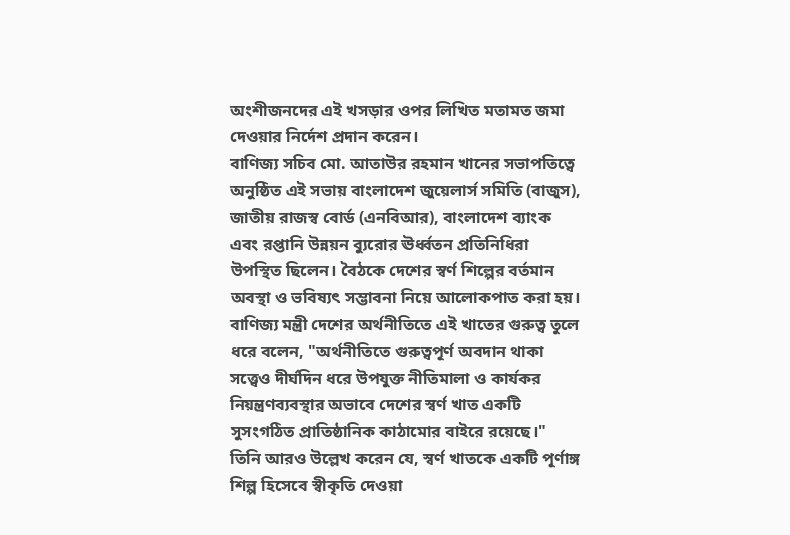অংশীজনদের এই খসড়ার ওপর লিখিত মতামত জমা দেওয়ার নির্দেশ প্রদান করেন।
বাণিজ্য সচিব মো. আতাউর রহমান খানের সভাপতিত্বে অনুষ্ঠিত এই সভায় বাংলাদেশ জুয়েলার্স সমিতি (বাজুস), জাতীয় রাজস্ব বোর্ড (এনবিআর), বাংলাদেশ ব্যাংক এবং রপ্তানি উন্নয়ন ব্যুরোর ঊর্ধ্বতন প্রতিনিধিরা উপস্থিত ছিলেন। বৈঠকে দেশের স্বর্ণ শিল্পের বর্তমান অবস্থা ও ভবিষ্যৎ সম্ভাবনা নিয়ে আলোকপাত করা হয়। বাণিজ্য মন্ত্রী দেশের অর্থনীতিতে এই খাতের গুরুত্ব তুলে ধরে বলেন, "অর্থনীতিতে গুরুত্বপূর্ণ অবদান থাকা সত্ত্বেও দীর্ঘদিন ধরে উপযুক্ত নীতিমালা ও কার্যকর নিয়ন্ত্রণব্যবস্থার অভাবে দেশের স্বর্ণ খাত একটি সুসংগঠিত প্রাতিষ্ঠানিক কাঠামোর বাইরে রয়েছে।"
তিনি আরও উল্লেখ করেন যে, স্বর্ণ খাতকে একটি পূর্ণাঙ্গ শিল্প হিসেবে স্বীকৃতি দেওয়া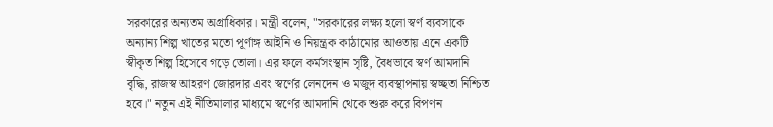সরকারের অন্যতম অগ্রাধিকার। মন্ত্রী বলেন, "সরকারের লক্ষ্য হলো স্বর্ণ ব্যবসাকে অন্যান্য শিল্প খাতের মতো পূর্ণাঙ্গ আইনি ও নিয়ন্ত্রক কাঠামোর আওতায় এনে একটি স্বীকৃত শিল্প হিসেবে গড়ে তোলা। এর ফলে কর্মসংস্থান সৃষ্টি, বৈধভাবে স্বর্ণ আমদানি বৃদ্ধি, রাজস্ব আহরণ জোরদার এবং স্বর্ণের লেনদেন ও মজুদ ব্যবস্থাপনায় স্বচ্ছতা নিশ্চিত হবে।" নতুন এই নীতিমালার মাধ্যমে স্বর্ণের আমদানি থেকে শুরু করে বিপণন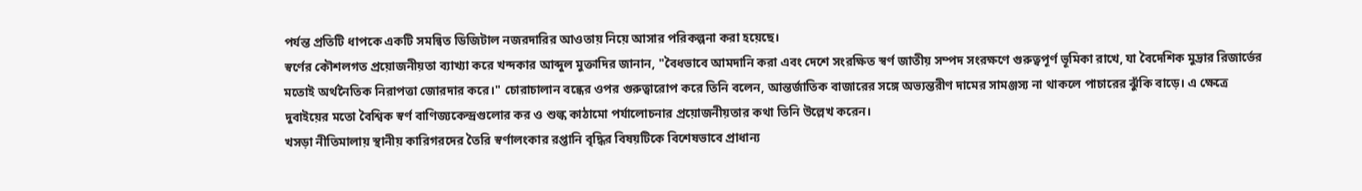পর্যন্ত প্রতিটি ধাপকে একটি সমন্বিত ডিজিটাল নজরদারির আওতায় নিয়ে আসার পরিকল্পনা করা হয়েছে।
স্বর্ণের কৌশলগত প্রয়োজনীয়তা ব্যাখ্যা করে খন্দকার আব্দুল মুক্তাদির জানান, "বৈধভাবে আমদানি করা এবং দেশে সংরক্ষিত স্বর্ণ জাতীয় সম্পদ সংরক্ষণে গুরুত্বপূর্ণ ভূমিকা রাখে, যা বৈদেশিক মুদ্রার রিজার্ভের মতোই অর্থনৈতিক নিরাপত্তা জোরদার করে।" চোরাচালান বন্ধের ওপর গুরুত্বারোপ করে তিনি বলেন, আন্তর্জাতিক বাজারের সঙ্গে অভ্যন্তরীণ দামের সামঞ্জস্য না থাকলে পাচারের ঝুঁকি বাড়ে। এ ক্ষেত্রে দুবাইয়ের মতো বৈশ্বিক স্বর্ণ বাণিজ্যকেন্দ্রগুলোর কর ও শুল্ক কাঠামো পর্যালোচনার প্রয়োজনীয়তার কথা তিনি উল্লেখ করেন।
খসড়া নীতিমালায় স্থানীয় কারিগরদের তৈরি স্বর্ণালংকার রপ্তানি বৃদ্ধির বিষয়টিকে বিশেষভাবে প্রাধান্য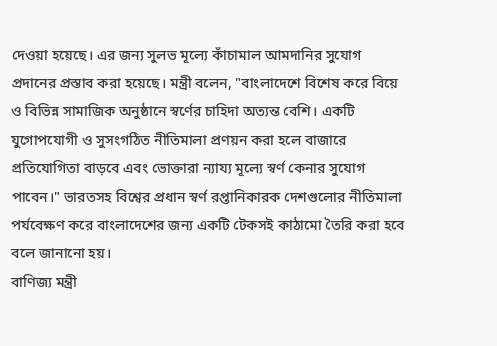দেওয়া হয়েছে। এর জন্য সুলভ মূল্যে কাঁচামাল আমদানির সুযোগ প্রদানের প্রস্তাব করা হয়েছে। মন্ত্রী বলেন, "বাংলাদেশে বিশেষ করে বিয়ে ও বিভিন্ন সামাজিক অনুষ্ঠানে স্বর্ণের চাহিদা অত্যন্ত বেশি। একটি যুগোপযোগী ও সুসংগঠিত নীতিমালা প্রণয়ন করা হলে বাজারে প্রতিযোগিতা বাড়বে এবং ভোক্তারা ন্যায্য মূল্যে স্বর্ণ কেনার সুযোগ পাবেন।" ভারতসহ বিশ্বের প্রধান স্বর্ণ রপ্তানিকারক দেশগুলোর নীতিমালা পর্যবেক্ষণ করে বাংলাদেশের জন্য একটি টেকসই কাঠামো তৈরি করা হবে বলে জানানো হয়।
বাণিজ্য মন্ত্রী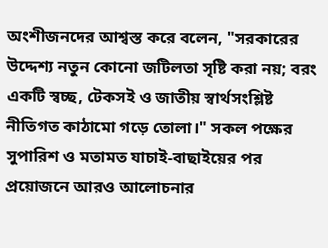অংশীজনদের আশ্বস্ত করে বলেন, "সরকারের উদ্দেশ্য নতুন কোনো জটিলতা সৃষ্টি করা নয়; বরং একটি স্বচ্ছ, টেকসই ও জাতীয় স্বার্থসংশ্লিষ্ট নীতিগত কাঠামো গড়ে তোলা।" সকল পক্ষের সুপারিশ ও মতামত যাচাই-বাছাইয়ের পর প্রয়োজনে আরও আলোচনার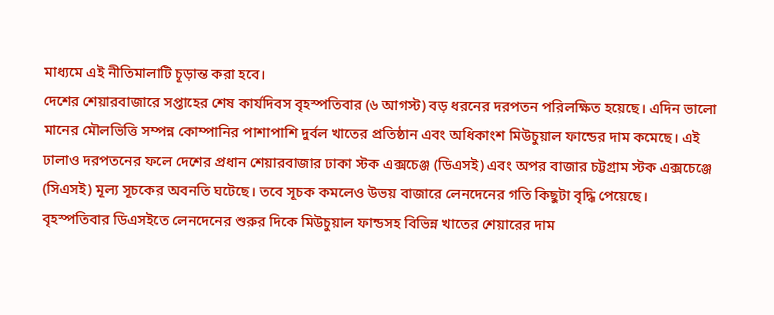মাধ্যমে এই নীতিমালাটি চূড়ান্ত করা হবে।
দেশের শেয়ারবাজারে সপ্তাহের শেষ কার্যদিবস বৃহস্পতিবার (৬ আগস্ট) বড় ধরনের দরপতন পরিলক্ষিত হয়েছে। এদিন ভালো মানের মৌলভিত্তি সম্পন্ন কোম্পানির পাশাপাশি দুর্বল খাতের প্রতিষ্ঠান এবং অধিকাংশ মিউচুয়াল ফান্ডের দাম কমেছে। এই ঢালাও দরপতনের ফলে দেশের প্রধান শেয়ারবাজার ঢাকা স্টক এক্সচেঞ্জ (ডিএসই) এবং অপর বাজার চট্টগ্রাম স্টক এক্সচেঞ্জে (সিএসই) মূল্য সূচকের অবনতি ঘটেছে। তবে সূচক কমলেও উভয় বাজারে লেনদেনের গতি কিছুটা বৃদ্ধি পেয়েছে।
বৃহস্পতিবার ডিএসইতে লেনদেনের শুরুর দিকে মিউচুয়াল ফান্ডসহ বিভিন্ন খাতের শেয়ারের দাম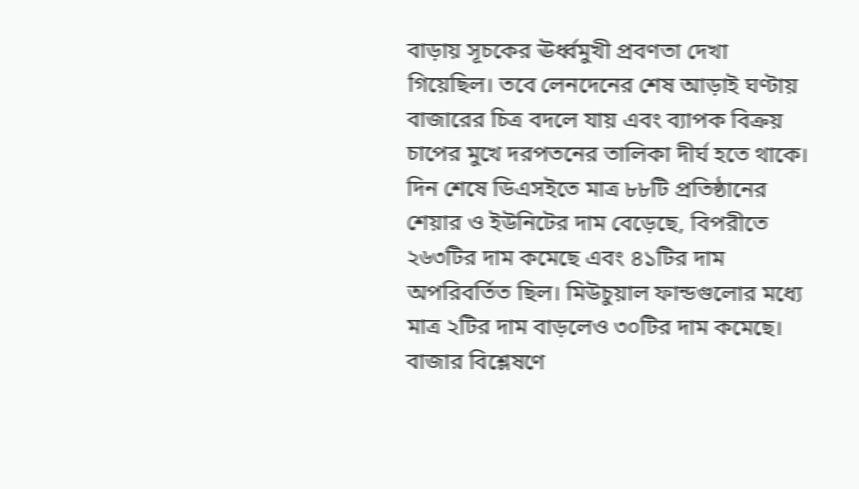বাড়ায় সূচকের ঊর্ধ্বমুখী প্রবণতা দেখা গিয়েছিল। তবে লেনদেনের শেষ আড়াই ঘণ্টায় বাজারের চিত্র বদলে যায় এবং ব্যাপক বিক্রয় চাপের মুখে দরপতনের তালিকা দীর্ঘ হতে থাকে। দিন শেষে ডিএসইতে মাত্র ৮৮টি প্রতিষ্ঠানের শেয়ার ও ইউনিটের দাম বেড়েছে, বিপরীতে ২৬৩টির দাম কমেছে এবং ৪১টির দাম অপরিবর্তিত ছিল। মিউচুয়াল ফান্ডগুলোর মধ্যে মাত্র ২টির দাম বাড়লেও ৩০টির দাম কমেছে।
বাজার বিশ্লেষণে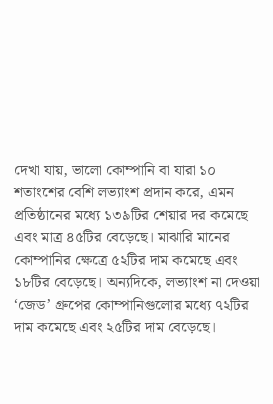দেখা যায়, ভালো কোম্পানি বা যারা ১০ শতাংশের বেশি লভ্যাংশ প্রদান করে, এমন প্রতিষ্ঠানের মধ্যে ১৩৯টির শেয়ার দর কমেছে এবং মাত্র ৪৫টির বেড়েছে। মাঝারি মানের কোম্পানির ক্ষেত্রে ৫২টির দাম কমেছে এবং ১৮টির বেড়েছে। অন্যদিকে, লভ্যাংশ না দেওয়া ‘জেড’ গ্রুপের কোম্পানিগুলোর মধ্যে ৭২টির দাম কমেছে এবং ২৫টির দাম বেড়েছে।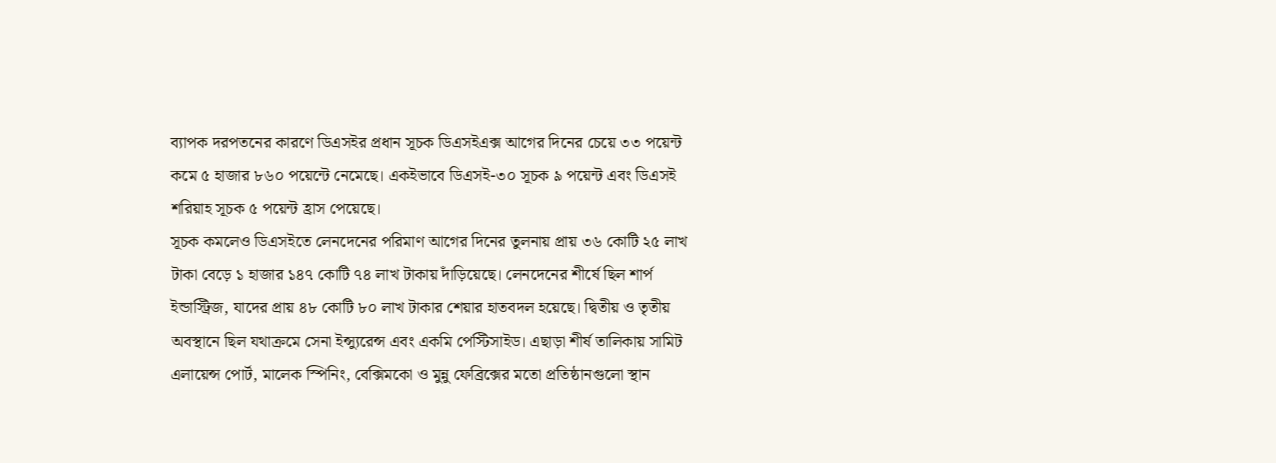ব্যাপক দরপতনের কারণে ডিএসইর প্রধান সূচক ডিএসইএক্স আগের দিনের চেয়ে ৩৩ পয়েন্ট কমে ৫ হাজার ৮৬০ পয়েন্টে নেমেছে। একইভাবে ডিএসই-৩০ সূচক ৯ পয়েন্ট এবং ডিএসই শরিয়াহ সূচক ৫ পয়েন্ট হ্রাস পেয়েছে।
সূচক কমলেও ডিএসইতে লেনদেনের পরিমাণ আগের দিনের তুলনায় প্রায় ৩৬ কোটি ২৫ লাখ টাকা বেড়ে ১ হাজার ১৪৭ কোটি ৭৪ লাখ টাকায় দাঁড়িয়েছে। লেনদেনের শীর্ষে ছিল শার্প ইন্ডাস্ট্রিজ, যাদের প্রায় ৪৮ কোটি ৮০ লাখ টাকার শেয়ার হাতবদল হয়েছে। দ্বিতীয় ও তৃতীয় অবস্থানে ছিল যথাক্রমে সেনা ইন্স্যুরেন্স এবং একমি পেস্টিসাইড। এছাড়া শীর্ষ তালিকায় সামিট এলায়েন্স পোর্ট, মালেক স্পিনিং, বেক্সিমকো ও মুন্নু ফেব্রিক্সের মতো প্রতিষ্ঠানগুলো স্থান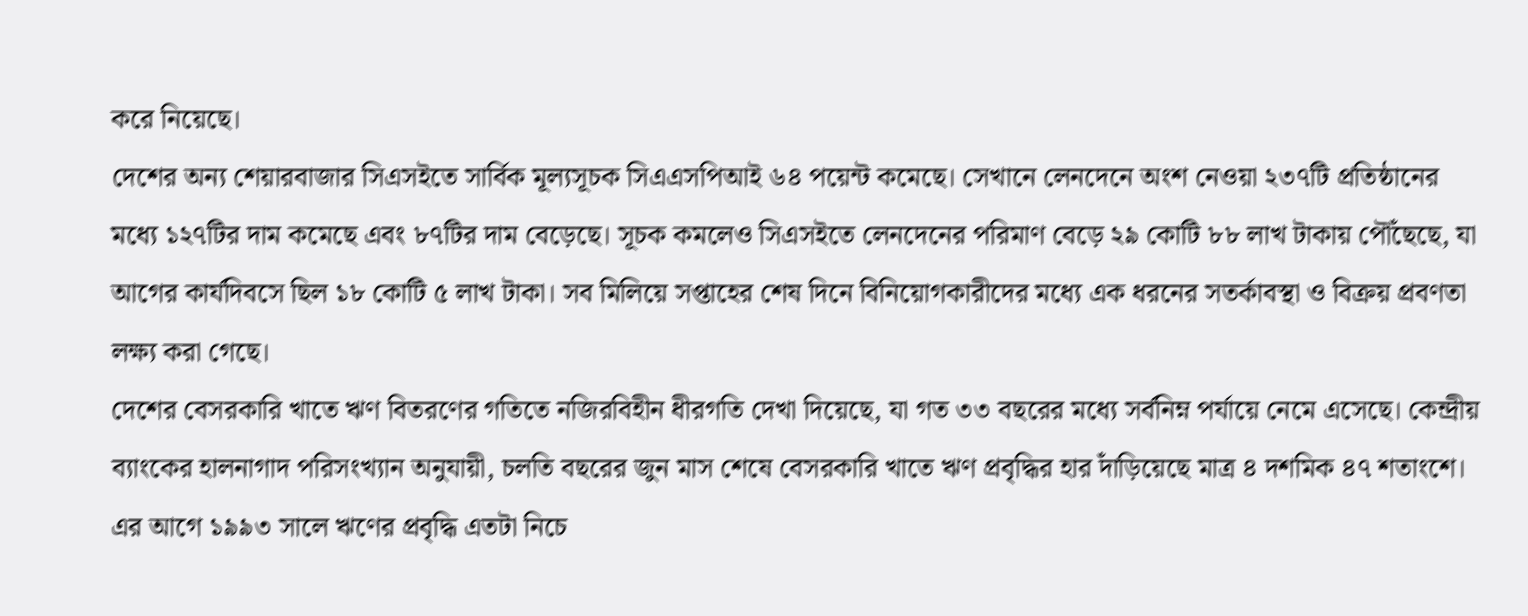করে নিয়েছে।
দেশের অন্য শেয়ারবাজার সিএসইতে সার্বিক মূল্যসূচক সিএএসপিআই ৬৪ পয়েন্ট কমেছে। সেখানে লেনদেনে অংশ নেওয়া ২৩৭টি প্রতিষ্ঠানের মধ্যে ১২৭টির দাম কমেছে এবং ৮৭টির দাম বেড়েছে। সূচক কমলেও সিএসইতে লেনদেনের পরিমাণ বেড়ে ২৯ কোটি ৮৮ লাখ টাকায় পৌঁছেছে, যা আগের কার্যদিবসে ছিল ১৮ কোটি ৫ লাখ টাকা। সব মিলিয়ে সপ্তাহের শেষ দিনে বিনিয়োগকারীদের মধ্যে এক ধরনের সতর্কাবস্থা ও বিক্রয় প্রবণতা লক্ষ্য করা গেছে।
দেশের বেসরকারি খাতে ঋণ বিতরণের গতিতে নজিরবিহীন ধীরগতি দেখা দিয়েছে, যা গত ৩৩ বছরের মধ্যে সর্বনিম্ন পর্যায়ে নেমে এসেছে। কেন্দ্রীয় ব্যাংকের হালনাগাদ পরিসংখ্যান অনুযায়ী, চলতি বছরের জুন মাস শেষে বেসরকারি খাতে ঋণ প্রবৃদ্ধির হার দাঁড়িয়েছে মাত্র ৪ দশমিক ৪৭ শতাংশে। এর আগে ১৯৯৩ সালে ঋণের প্রবৃদ্ধি এতটা নিচে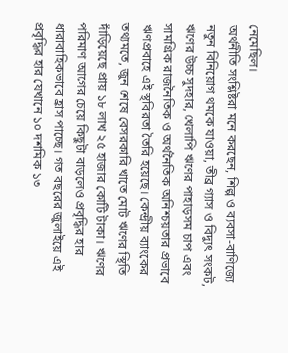নেমেছিল।
অর্থনীতি সংশ্লিষ্টরা মনে করছেন, শিল্প ও ব্যবসা-বাণিজ্যে নতুন বিনিয়োগ থমকে যাওয়া, তীব্র গ্যাস ও বিদ্যুৎ সংকট, ঋণের উচ্চ সুদহার, খেলাপি ঋণের পাহাড়সম চাপ এবং সামগ্রিক রাজনৈতিক ও অর্থনৈতিক অনিশ্চয়তার প্রভাবে ঋণপ্রবাহে এই স্থবিরতা তৈরি হয়েছে। কেন্দ্রীয় ব্যাংকের তথ্যমতে, জুন শেষে বেসরকারি খাতে মোট ঋণের স্থিতি দাঁড়িয়েছে প্রায় ১৮ লাখ ২৫ হাজার কোটি টাকা। ঋণের পরিমাণ আগের চেয়ে কিছুটা বাড়লেও প্রবৃদ্ধির হার ধারাবাহিকভাবে হ্রাস পাচ্ছে। গত বছরের জুলাইয়ে এই প্রবৃদ্ধির হার যেখানে ১০ দশমিক ১৩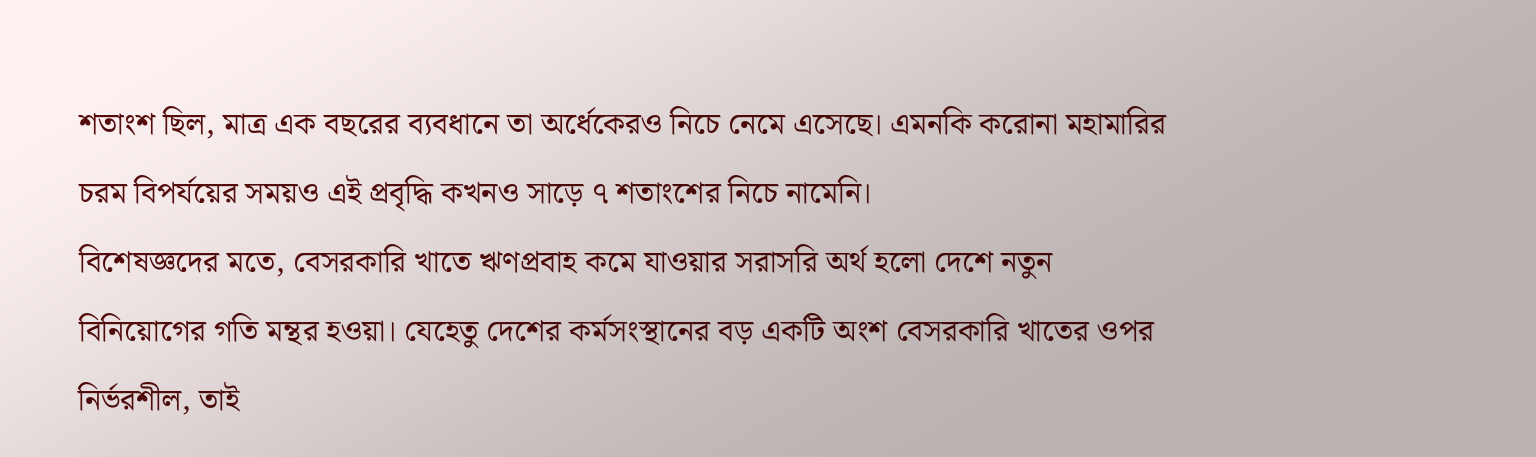শতাংশ ছিল, মাত্র এক বছরের ব্যবধানে তা অর্ধেকেরও নিচে নেমে এসেছে। এমনকি করোনা মহামারির চরম বিপর্যয়ের সময়ও এই প্রবৃদ্ধি কখনও সাড়ে ৭ শতাংশের নিচে নামেনি।
বিশেষজ্ঞদের মতে, বেসরকারি খাতে ঋণপ্রবাহ কমে যাওয়ার সরাসরি অর্থ হলো দেশে নতুন বিনিয়োগের গতি মন্থর হওয়া। যেহেতু দেশের কর্মসংস্থানের বড় একটি অংশ বেসরকারি খাতের ওপর নির্ভরশীল, তাই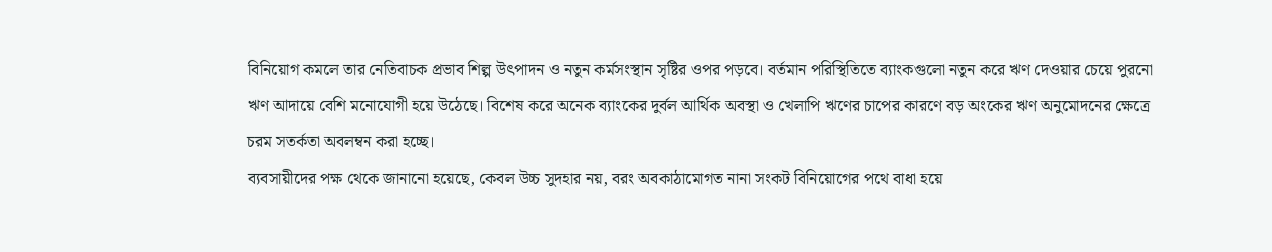বিনিয়োগ কমলে তার নেতিবাচক প্রভাব শিল্প উৎপাদন ও নতুন কর্মসংস্থান সৃষ্টির ওপর পড়বে। বর্তমান পরিস্থিতিতে ব্যাংকগুলো নতুন করে ঋণ দেওয়ার চেয়ে পুরনো ঋণ আদায়ে বেশি মনোযোগী হয়ে উঠেছে। বিশেষ করে অনেক ব্যাংকের দুর্বল আর্থিক অবস্থা ও খেলাপি ঋণের চাপের কারণে বড় অংকের ঋণ অনুমোদনের ক্ষেত্রে চরম সতর্কতা অবলম্বন করা হচ্ছে।
ব্যবসায়ীদের পক্ষ থেকে জানানো হয়েছে, কেবল উচ্চ সুদহার নয়, বরং অবকাঠামোগত নানা সংকট বিনিয়োগের পথে বাধা হয়ে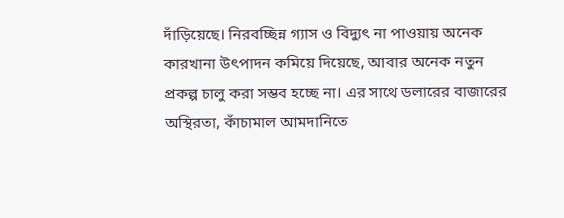দাঁড়িয়েছে। নিরবচ্ছিন্ন গ্যাস ও বিদ্যুৎ না পাওয়ায় অনেক কারখানা উৎপাদন কমিয়ে দিয়েছে, আবার অনেক নতুন প্রকল্প চালু করা সম্ভব হচ্ছে না। এর সাথে ডলারের বাজারের অস্থিরতা, কাঁচামাল আমদানিতে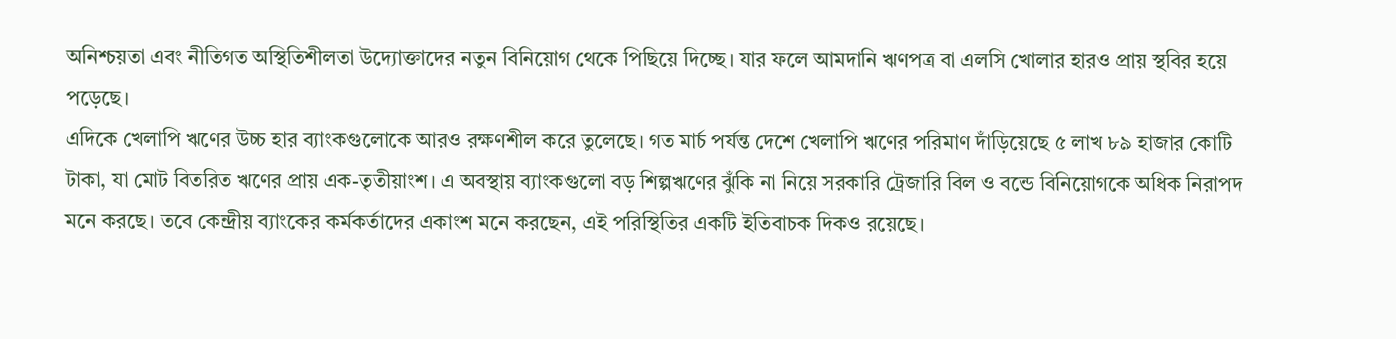অনিশ্চয়তা এবং নীতিগত অস্থিতিশীলতা উদ্যোক্তাদের নতুন বিনিয়োগ থেকে পিছিয়ে দিচ্ছে। যার ফলে আমদানি ঋণপত্র বা এলসি খোলার হারও প্রায় স্থবির হয়ে পড়েছে।
এদিকে খেলাপি ঋণের উচ্চ হার ব্যাংকগুলোকে আরও রক্ষণশীল করে তুলেছে। গত মার্চ পর্যন্ত দেশে খেলাপি ঋণের পরিমাণ দাঁড়িয়েছে ৫ লাখ ৮৯ হাজার কোটি টাকা, যা মোট বিতরিত ঋণের প্রায় এক-তৃতীয়াংশ। এ অবস্থায় ব্যাংকগুলো বড় শিল্পঋণের ঝুঁকি না নিয়ে সরকারি ট্রেজারি বিল ও বন্ডে বিনিয়োগকে অধিক নিরাপদ মনে করছে। তবে কেন্দ্রীয় ব্যাংকের কর্মকর্তাদের একাংশ মনে করছেন, এই পরিস্থিতির একটি ইতিবাচক দিকও রয়েছে।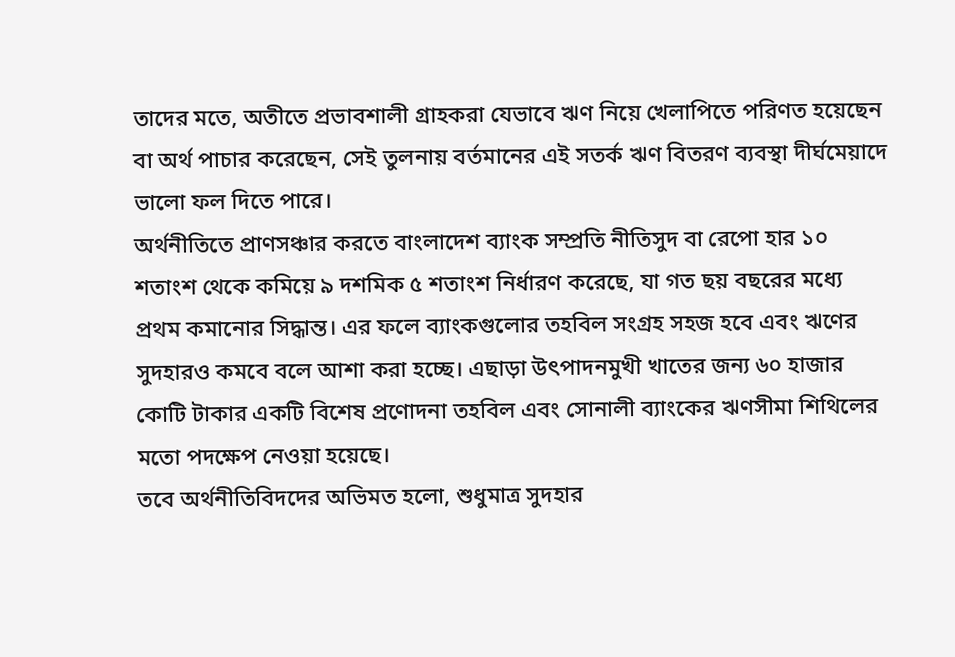তাদের মতে, অতীতে প্রভাবশালী গ্রাহকরা যেভাবে ঋণ নিয়ে খেলাপিতে পরিণত হয়েছেন বা অর্থ পাচার করেছেন, সেই তুলনায় বর্তমানের এই সতর্ক ঋণ বিতরণ ব্যবস্থা দীর্ঘমেয়াদে ভালো ফল দিতে পারে।
অর্থনীতিতে প্রাণসঞ্চার করতে বাংলাদেশ ব্যাংক সম্প্রতি নীতিসুদ বা রেপো হার ১০ শতাংশ থেকে কমিয়ে ৯ দশমিক ৫ শতাংশ নির্ধারণ করেছে, যা গত ছয় বছরের মধ্যে প্রথম কমানোর সিদ্ধান্ত। এর ফলে ব্যাংকগুলোর তহবিল সংগ্রহ সহজ হবে এবং ঋণের সুদহারও কমবে বলে আশা করা হচ্ছে। এছাড়া উৎপাদনমুখী খাতের জন্য ৬০ হাজার কোটি টাকার একটি বিশেষ প্রণোদনা তহবিল এবং সোনালী ব্যাংকের ঋণসীমা শিথিলের মতো পদক্ষেপ নেওয়া হয়েছে।
তবে অর্থনীতিবিদদের অভিমত হলো, শুধুমাত্র সুদহার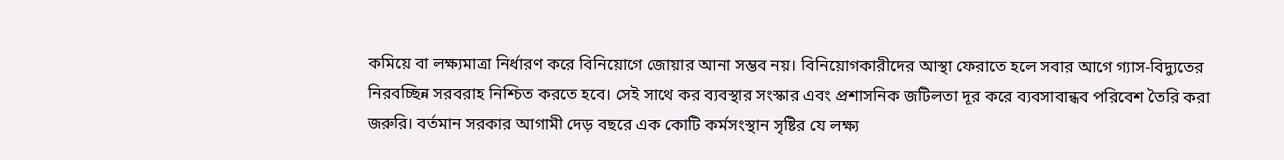কমিয়ে বা লক্ষ্যমাত্রা নির্ধারণ করে বিনিয়োগে জোয়ার আনা সম্ভব নয়। বিনিয়োগকারীদের আস্থা ফেরাতে হলে সবার আগে গ্যাস-বিদ্যুতের নিরবচ্ছিন্ন সরবরাহ নিশ্চিত করতে হবে। সেই সাথে কর ব্যবস্থার সংস্কার এবং প্রশাসনিক জটিলতা দূর করে ব্যবসাবান্ধব পরিবেশ তৈরি করা জরুরি। বর্তমান সরকার আগামী দেড় বছরে এক কোটি কর্মসংস্থান সৃষ্টির যে লক্ষ্য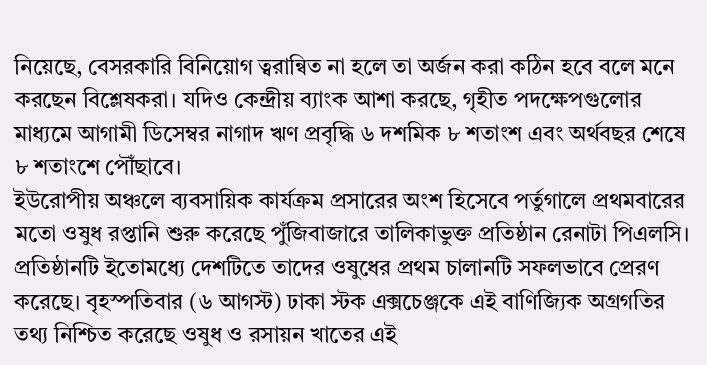নিয়েছে, বেসরকারি বিনিয়োগ ত্বরান্বিত না হলে তা অর্জন করা কঠিন হবে বলে মনে করছেন বিশ্লেষকরা। যদিও কেন্দ্রীয় ব্যাংক আশা করছে, গৃহীত পদক্ষেপগুলোর মাধ্যমে আগামী ডিসেম্বর নাগাদ ঋণ প্রবৃদ্ধি ৬ দশমিক ৮ শতাংশ এবং অর্থবছর শেষে ৮ শতাংশে পৌঁছাবে।
ইউরোপীয় অঞ্চলে ব্যবসায়িক কার্যক্রম প্রসারের অংশ হিসেবে পর্তুগালে প্রথমবারের মতো ওষুধ রপ্তানি শুরু করেছে পুঁজিবাজারে তালিকাভুক্ত প্রতিষ্ঠান রেনাটা পিএলসি। প্রতিষ্ঠানটি ইতোমধ্যে দেশটিতে তাদের ওষুধের প্রথম চালানটি সফলভাবে প্রেরণ করেছে। বৃহস্পতিবার (৬ আগস্ট) ঢাকা স্টক এক্সচেঞ্জকে এই বাণিজ্যিক অগ্রগতির তথ্য নিশ্চিত করেছে ওষুধ ও রসায়ন খাতের এই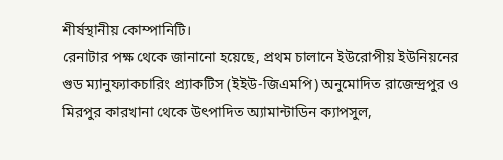শীর্ষস্থানীয় কোম্পানিটি।
রেনাটার পক্ষ থেকে জানানো হয়েছে, প্রথম চালানে ইউরোপীয় ইউনিয়নের গুড ম্যানুফ্যাকচারিং প্র্যাকটিস (ইইউ-জিএমপি) অনুমোদিত রাজেন্দ্রপুর ও মিরপুর কারখানা থেকে উৎপাদিত অ্যামান্টাডিন ক্যাপসুল,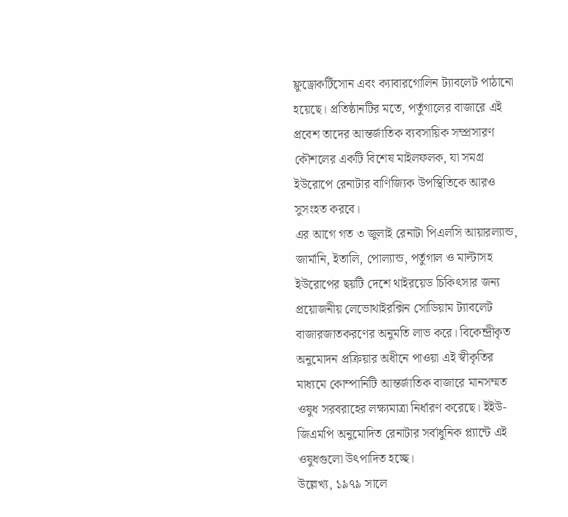ফ্লুড্রোকর্টিসোন এবং ক্যাবারগোলিন ট্যাবলেট পাঠানো হয়েছে। প্রতিষ্ঠানটির মতে, পর্তুগালের বাজারে এই প্রবেশ তাদের আন্তর্জাতিক ব্যবসায়িক সম্প্রসারণ কৌশলের একটি বিশেষ মাইলফলক, যা সমগ্র ইউরোপে রেনাটার বাণিজ্যিক উপস্থিতিকে আরও সুসংহত করবে।
এর আগে গত ৩ জুলাই রেনাটা পিএলসি আয়ারল্যান্ড, জার্মানি, ইতালি, পোল্যান্ড, পর্তুগাল ও মাল্টাসহ ইউরোপের ছয়টি দেশে থাইরয়েড চিকিৎসার জন্য প্রয়োজনীয় লেভোথাইরক্সিন সোডিয়াম ট্যাবলেট বাজারজাতকরণের অনুমতি লাভ করে। বিকেন্দ্রীকৃত অনুমোদন প্রক্রিয়ার অধীনে পাওয়া এই স্বীকৃতির মাধ্যমে কোম্পানিটি আন্তর্জাতিক বাজারে মানসম্মত ওষুধ সরবরাহের লক্ষ্যমাত্রা নির্ধারণ করেছে। ইইউ-জিএমপি অনুমোদিত রেনাটার সর্বাধুনিক প্ল্যান্টে এই ওষুধগুলো উৎপাদিত হচ্ছে।
উল্লেখ্য, ১৯৭৯ সালে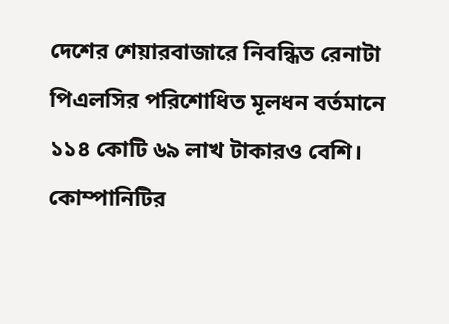দেশের শেয়ারবাজারে নিবন্ধিত রেনাটা পিএলসির পরিশোধিত মূলধন বর্তমানে ১১৪ কোটি ৬৯ লাখ টাকারও বেশি। কোম্পানিটির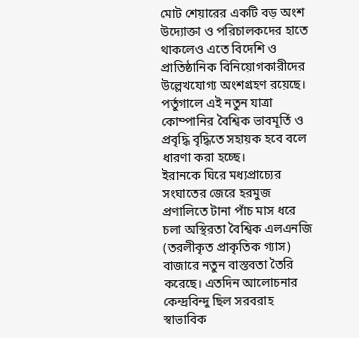মোট শেয়ারের একটি বড় অংশ উদ্যোক্তা ও পরিচালকদের হাতে থাকলেও এতে বিদেশি ও প্রাতিষ্ঠানিক বিনিয়োগকারীদের উল্লেখযোগ্য অংশগ্রহণ রয়েছে। পর্তুগালে এই নতুন যাত্রা কোম্পানির বৈশ্বিক ভাবমূর্তি ও প্রবৃদ্ধি বৃদ্ধিতে সহায়ক হবে বলে ধারণা করা হচ্ছে।
ইরানকে ঘিরে মধ্যপ্রাচ্যের সংঘাতের জেরে হরমুজ প্রণালিতে টানা পাঁচ মাস ধরে চলা অস্থিরতা বৈশ্বিক এলএনজি (তরলীকৃত প্রাকৃতিক গ্যাস) বাজারে নতুন বাস্তবতা তৈরি করেছে। এতদিন আলোচনার কেন্দ্রবিন্দু ছিল সরবরাহ স্বাভাবিক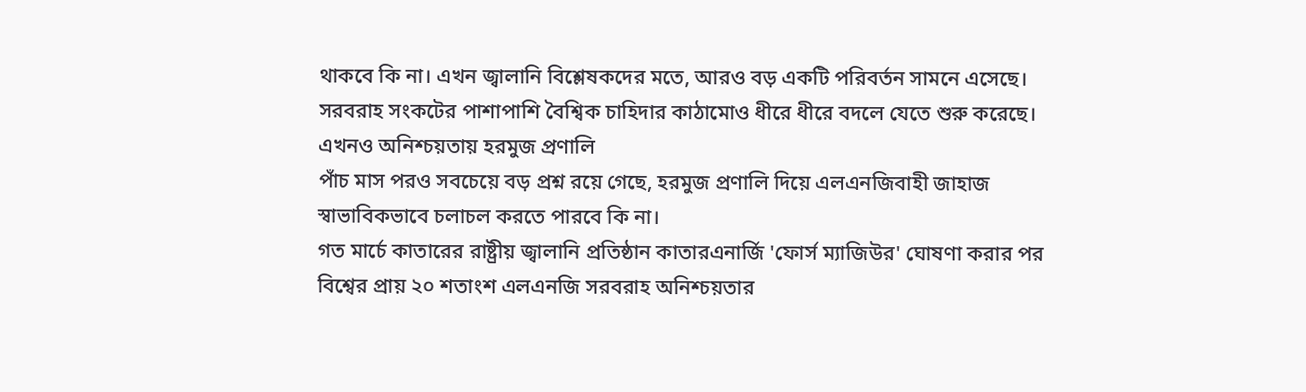থাকবে কি না। এখন জ্বালানি বিশ্লেষকদের মতে, আরও বড় একটি পরিবর্তন সামনে এসেছে। সরবরাহ সংকটের পাশাপাশি বৈশ্বিক চাহিদার কাঠামোও ধীরে ধীরে বদলে যেতে শুরু করেছে।
এখনও অনিশ্চয়তায় হরমুজ প্রণালি
পাঁচ মাস পরও সবচেয়ে বড় প্রশ্ন রয়ে গেছে, হরমুজ প্রণালি দিয়ে এলএনজিবাহী জাহাজ স্বাভাবিকভাবে চলাচল করতে পারবে কি না।
গত মার্চে কাতারের রাষ্ট্রীয় জ্বালানি প্রতিষ্ঠান কাতারএনার্জি 'ফোর্স ম্যাজিউর' ঘোষণা করার পর বিশ্বের প্রায় ২০ শতাংশ এলএনজি সরবরাহ অনিশ্চয়তার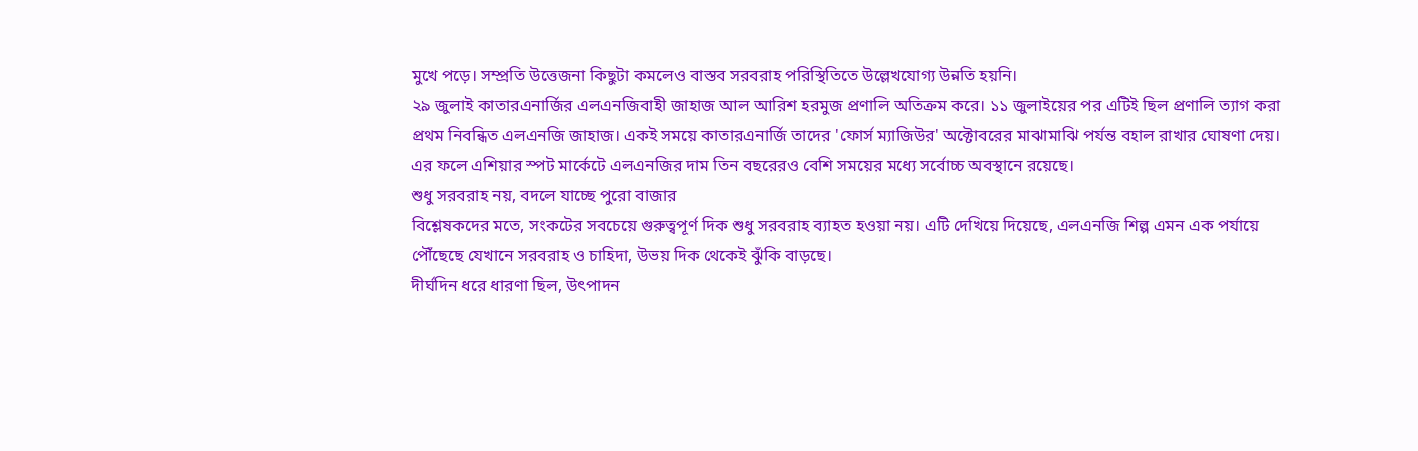মুখে পড়ে। সম্প্রতি উত্তেজনা কিছুটা কমলেও বাস্তব সরবরাহ পরিস্থিতিতে উল্লেখযোগ্য উন্নতি হয়নি।
২৯ জুলাই কাতারএনার্জির এলএনজিবাহী জাহাজ আল আরিশ হরমুজ প্রণালি অতিক্রম করে। ১১ জুলাইয়ের পর এটিই ছিল প্রণালি ত্যাগ করা প্রথম নিবন্ধিত এলএনজি জাহাজ। একই সময়ে কাতারএনার্জি তাদের 'ফোর্স ম্যাজিউর' অক্টোবরের মাঝামাঝি পর্যন্ত বহাল রাখার ঘোষণা দেয়। এর ফলে এশিয়ার স্পট মার্কেটে এলএনজির দাম তিন বছরেরও বেশি সময়ের মধ্যে সর্বোচ্চ অবস্থানে রয়েছে।
শুধু সরবরাহ নয়, বদলে যাচ্ছে পুরো বাজার
বিশ্লেষকদের মতে, সংকটের সবচেয়ে গুরুত্বপূর্ণ দিক শুধু সরবরাহ ব্যাহত হওয়া নয়। এটি দেখিয়ে দিয়েছে, এলএনজি শিল্প এমন এক পর্যায়ে পৌঁছেছে যেখানে সরবরাহ ও চাহিদা, উভয় দিক থেকেই ঝুঁকি বাড়ছে।
দীর্ঘদিন ধরে ধারণা ছিল, উৎপাদন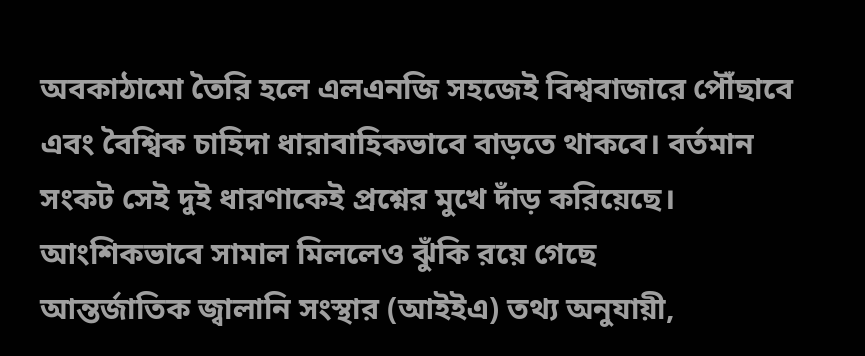অবকাঠামো তৈরি হলে এলএনজি সহজেই বিশ্ববাজারে পৌঁছাবে এবং বৈশ্বিক চাহিদা ধারাবাহিকভাবে বাড়তে থাকবে। বর্তমান সংকট সেই দুই ধারণাকেই প্রশ্নের মুখে দাঁড় করিয়েছে।
আংশিকভাবে সামাল মিললেও ঝুঁকি রয়ে গেছে
আন্তর্জাতিক জ্বালানি সংস্থার (আইইএ) তথ্য অনুযায়ী,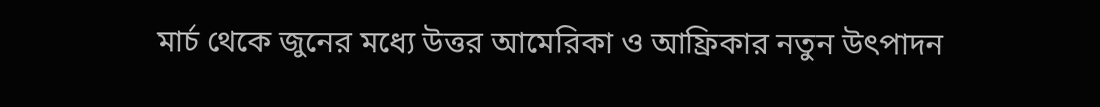মার্চ থেকে জুনের মধ্যে উত্তর আমেরিকা ও আফ্রিকার নতুন উৎপাদন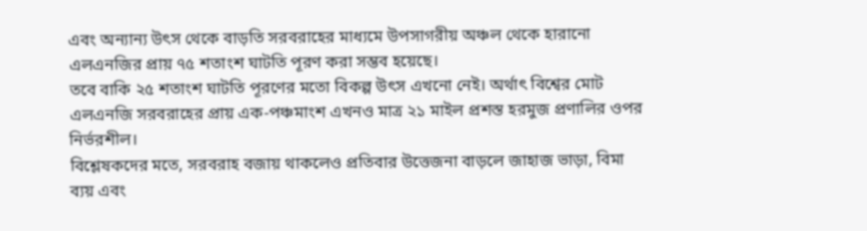এবং অন্যান্য উৎস থেকে বাড়তি সরবরাহের মাধ্যমে উপসাগরীয় অঞ্চল থেকে হারানো এলএনজির প্রায় ৭৫ শতাংশ ঘাটতি পূরণ করা সম্ভব হয়েছে।
তবে বাকি ২৫ শতাংশ ঘাটতি পূরণের মতো বিকল্প উৎস এখনো নেই। অর্থাৎ বিশ্বের মোট এলএনজি সরবরাহের প্রায় এক-পঞ্চমাংশ এখনও মাত্র ২১ মাইল প্রশস্ত হরমুজ প্রণালির ওপর নির্ভরশীল।
বিশ্লেষকদের মতে, সরবরাহ বজায় থাকলেও প্রতিবার উত্তেজনা বাড়লে জাহাজ ভাড়া, বিমা ব্যয় এবং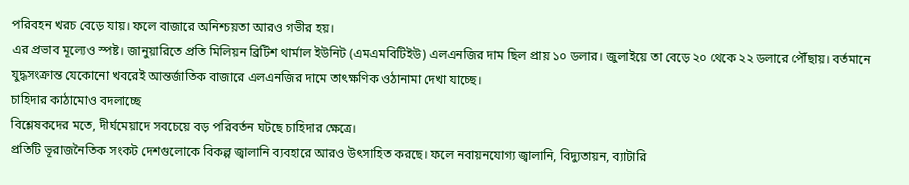পরিবহন খরচ বেড়ে যায়। ফলে বাজারে অনিশ্চয়তা আরও গভীর হয়।
এর প্রভাব মূল্যেও স্পষ্ট। জানুয়ারিতে প্রতি মিলিয়ন ব্রিটিশ থার্মাল ইউনিট (এমএমবিটিইউ) এলএনজির দাম ছিল প্রায় ১০ ডলার। জুলাইয়ে তা বেড়ে ২০ থেকে ২২ ডলারে পৌঁছায়। বর্তমানে যুদ্ধসংক্রান্ত যেকোনো খবরেই আন্তর্জাতিক বাজারে এলএনজির দামে তাৎক্ষণিক ওঠানামা দেখা যাচ্ছে।
চাহিদার কাঠামোও বদলাচ্ছে
বিশ্লেষকদের মতে, দীর্ঘমেয়াদে সবচেয়ে বড় পরিবর্তন ঘটছে চাহিদার ক্ষেত্রে।
প্রতিটি ভূরাজনৈতিক সংকট দেশগুলোকে বিকল্প জ্বালানি ব্যবহারে আরও উৎসাহিত করছে। ফলে নবায়নযোগ্য জ্বালানি, বিদ্যুতায়ন, ব্যাটারি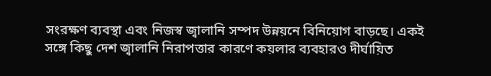সংরক্ষণ ব্যবস্থা এবং নিজস্ব জ্বালানি সম্পদ উন্নয়নে বিনিয়োগ বাড়ছে। একই সঙ্গে কিছু দেশ জ্বালানি নিরাপত্তার কারণে কয়লার ব্যবহারও দীর্ঘায়িত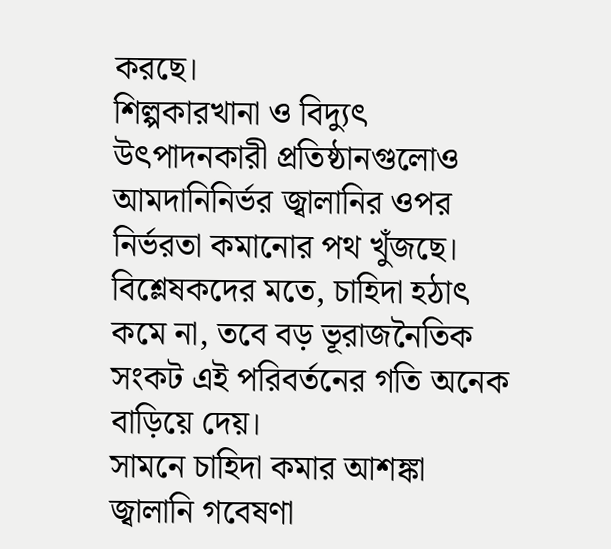করছে।
শিল্পকারখানা ও বিদ্যুৎ উৎপাদনকারী প্রতিষ্ঠানগুলোও আমদানিনির্ভর জ্বালানির ওপর নির্ভরতা কমানোর পথ খুঁজছে। বিশ্লেষকদের মতে, চাহিদা হঠাৎ কমে না, তবে বড় ভূরাজনৈতিক সংকট এই পরিবর্তনের গতি অনেক বাড়িয়ে দেয়।
সামনে চাহিদা কমার আশঙ্কা
জ্বালানি গবেষণা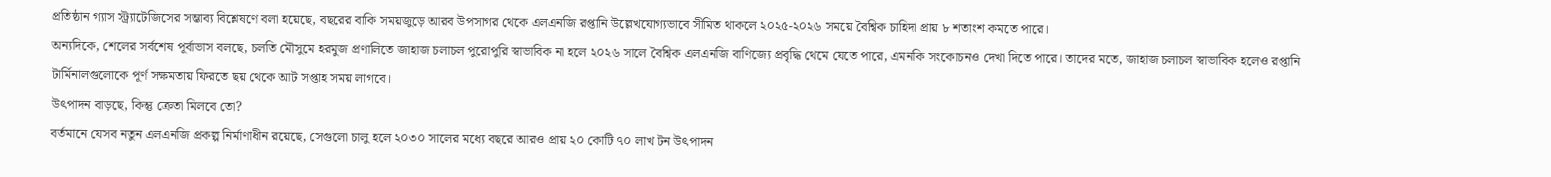প্রতিষ্ঠান গ্যাস স্ট্র্যাটেজিসের সম্ভাব্য বিশ্লেষণে বলা হয়েছে, বছরের বাকি সময়জুড়ে আরব উপসাগর থেকে এলএনজি রপ্তানি উল্লেখযোগ্যভাবে সীমিত থাকলে ২০২৫-২০২৬ সময়ে বৈশ্বিক চাহিদা প্রায় ৮ শতাংশ কমতে পারে।
অন্যদিকে, শেলের সর্বশেষ পূর্বাভাস বলছে, চলতি মৌসুমে হরমুজ প্রণালিতে জাহাজ চলাচল পুরোপুরি স্বাভাবিক না হলে ২০২৬ সালে বৈশ্বিক এলএনজি বাণিজ্যে প্রবৃদ্ধি থেমে যেতে পারে, এমনকি সংকোচনও দেখা দিতে পারে। তাদের মতে, জাহাজ চলাচল স্বাভাবিক হলেও রপ্তানি টার্মিনালগুলোকে পূর্ণ সক্ষমতায় ফিরতে ছয় থেকে আট সপ্তাহ সময় লাগবে।
উৎপাদন বাড়ছে, কিন্তু ক্রেতা মিলবে তো?
বর্তমানে যেসব নতুন এলএনজি প্রকল্প নির্মাণাধীন রয়েছে, সেগুলো চালু হলে ২০৩০ সালের মধ্যে বছরে আরও প্রায় ২০ কোটি ৭০ লাখ টন উৎপাদন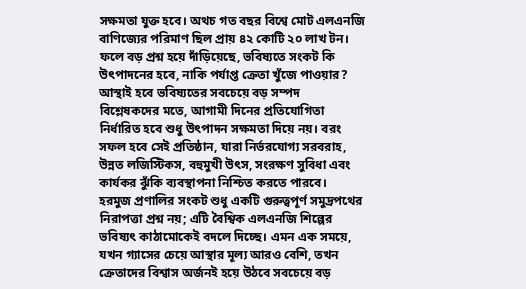সক্ষমতা যুক্ত হবে। অথচ গত বছর বিশ্বে মোট এলএনজি বাণিজ্যের পরিমাণ ছিল প্রায় ৪২ কোটি ২০ লাখ টন।
ফলে বড় প্রশ্ন হয়ে দাঁড়িয়েছে, ভবিষ্যতে সংকট কি উৎপাদনের হবে, নাকি পর্যাপ্ত ক্রেতা খুঁজে পাওয়ার?
আস্থাই হবে ভবিষ্যতের সবচেয়ে বড় সম্পদ
বিশ্লেষকদের মতে, আগামী দিনের প্রতিযোগিতা নির্ধারিত হবে শুধু উৎপাদন সক্ষমতা দিয়ে নয়। বরং সফল হবে সেই প্রতিষ্ঠান, যারা নির্ভরযোগ্য সরবরাহ, উন্নত লজিস্টিকস, বহুমুখী উৎস, সংরক্ষণ সুবিধা এবং কার্যকর ঝুঁকি ব্যবস্থাপনা নিশ্চিত করতে পারবে।
হরমুজ প্রণালির সংকট শুধু একটি গুরুত্বপূর্ণ সমুদ্রপথের নিরাপত্তা প্রশ্ন নয়; এটি বৈশ্বিক এলএনজি শিল্পের ভবিষ্যৎ কাঠামোকেই বদলে দিচ্ছে। এমন এক সময়ে, যখন গ্যাসের চেয়ে আস্থার মূল্য আরও বেশি, তখন ক্রেতাদের বিশ্বাস অর্জনই হয়ে উঠবে সবচেয়ে বড়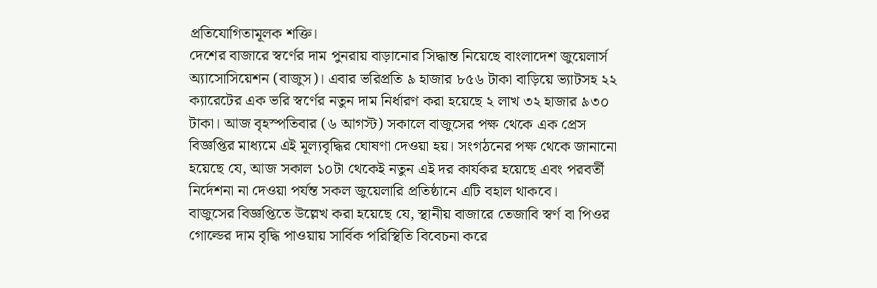প্রতিযোগিতামূলক শক্তি।
দেশের বাজারে স্বর্ণের দাম পুনরায় বাড়ানোর সিদ্ধান্ত নিয়েছে বাংলাদেশ জুয়েলার্স অ্যাসোসিয়েশন (বাজুস)। এবার ভরিপ্রতি ৯ হাজার ৮৫৬ টাকা বাড়িয়ে ভ্যাটসহ ২২ ক্যারেটের এক ভরি স্বর্ণের নতুন দাম নির্ধারণ করা হয়েছে ২ লাখ ৩২ হাজার ৯৩০ টাকা। আজ বৃহস্পতিবার (৬ আগস্ট) সকালে বাজুসের পক্ষ থেকে এক প্রেস বিজ্ঞপ্তির মাধ্যমে এই মূল্যবৃদ্ধির ঘোষণা দেওয়া হয়। সংগঠনের পক্ষ থেকে জানানো হয়েছে যে, আজ সকাল ১০টা থেকেই নতুন এই দর কার্যকর হয়েছে এবং পরবর্তী নির্দেশনা না দেওয়া পর্যন্ত সকল জুয়েলারি প্রতিষ্ঠানে এটি বহাল থাকবে।
বাজুসের বিজ্ঞপ্তিতে উল্লেখ করা হয়েছে যে, স্থানীয় বাজারে তেজাবি স্বর্ণ বা পিওর গোল্ডের দাম বৃদ্ধি পাওয়ায় সার্বিক পরিস্থিতি বিবেচনা করে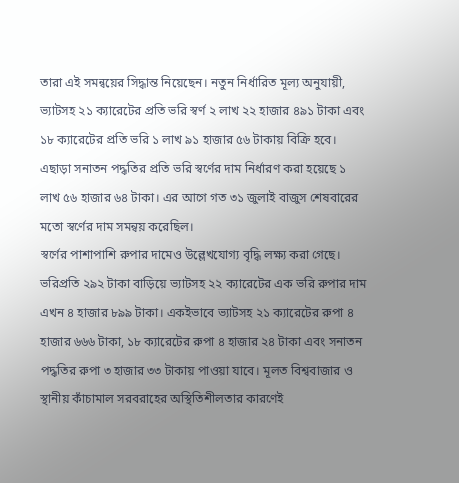তারা এই সমন্বয়ের সিদ্ধান্ত নিয়েছেন। নতুন নির্ধারিত মূল্য অনুযায়ী, ভ্যাটসহ ২১ ক্যারেটের প্রতি ভরি স্বর্ণ ২ লাখ ২২ হাজার ৪৯১ টাকা এবং ১৮ ক্যারেটের প্রতি ভরি ১ লাখ ৯১ হাজার ৫৬ টাকায় বিক্রি হবে। এছাড়া সনাতন পদ্ধতির প্রতি ভরি স্বর্ণের দাম নির্ধারণ করা হয়েছে ১ লাখ ৫৬ হাজার ৬৪ টাকা। এর আগে গত ৩১ জুলাই বাজুস শেষবারের মতো স্বর্ণের দাম সমন্বয় করেছিল।
স্বর্ণের পাশাপাশি রুপার দামেও উল্লেখযোগ্য বৃদ্ধি লক্ষ্য করা গেছে। ভরিপ্রতি ২৯২ টাকা বাড়িয়ে ভ্যাটসহ ২২ ক্যারেটের এক ভরি রুপার দাম এখন ৪ হাজার ৮৯৯ টাকা। একইভাবে ভ্যাটসহ ২১ ক্যারেটের রুপা ৪ হাজার ৬৬৬ টাকা, ১৮ ক্যারেটের রুপা ৪ হাজার ২৪ টাকা এবং সনাতন পদ্ধতির রুপা ৩ হাজার ৩৩ টাকায় পাওয়া যাবে। মূলত বিশ্ববাজার ও স্থানীয় কাঁচামাল সরবরাহের অস্থিতিশীলতার কারণেই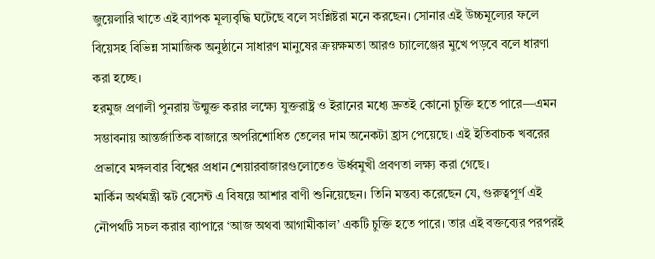জুয়েলারি খাতে এই ব্যাপক মূল্যবৃদ্ধি ঘটেছে বলে সংশ্লিষ্টরা মনে করছেন। সোনার এই উচ্চমূল্যের ফলে বিয়েসহ বিভিন্ন সামাজিক অনুষ্ঠানে সাধারণ মানুষের ক্রয়ক্ষমতা আরও চ্যালেঞ্জের মুখে পড়বে বলে ধারণা করা হচ্ছে।
হরমুজ প্রণালী পুনরায় উন্মুক্ত করার লক্ষ্যে যুক্তরাষ্ট্র ও ইরানের মধ্যে দ্রুতই কোনো চুক্তি হতে পারে—এমন সম্ভাবনায় আন্তর্জাতিক বাজারে অপরিশোধিত তেলের দাম অনেকটা হ্রাস পেয়েছে। এই ইতিবাচক খবরের প্রভাবে মঙ্গলবার বিশ্বের প্রধান শেয়ারবাজারগুলোতেও ঊর্ধ্বমুখী প্রবণতা লক্ষ্য করা গেছে।
মার্কিন অর্থমন্ত্রী স্কট বেসেন্ট এ বিষয়ে আশার বাণী শুনিয়েছেন। তিনি মন্তব্য করেছেন যে, গুরুত্বপূর্ণ এই নৌপথটি সচল করার ব্যাপারে ‘আজ অথবা আগামীকাল’ একটি চুক্তি হতে পারে। তার এই বক্তব্যের পরপরই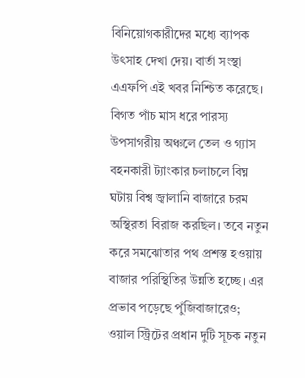বিনিয়োগকারীদের মধ্যে ব্যাপক উৎসাহ দেখা দেয়। বার্তা সংস্থা এএফপি এই খবর নিশ্চিত করেছে।
বিগত পাঁচ মাস ধরে পারস্য উপসাগরীয় অঞ্চলে তেল ও গ্যাস বহনকারী ট্যাংকার চলাচলে বিঘ্ন ঘটায় বিশ্ব জ্বালানি বাজারে চরম অস্থিরতা বিরাজ করছিল। তবে নতুন করে সমঝোতার পথ প্রশস্ত হওয়ায় বাজার পরিস্থিতির উন্নতি হচ্ছে। এর প্রভাব পড়েছে পুঁজিবাজারেও; ওয়াল স্ট্রিটের প্রধান দুটি সূচক নতুন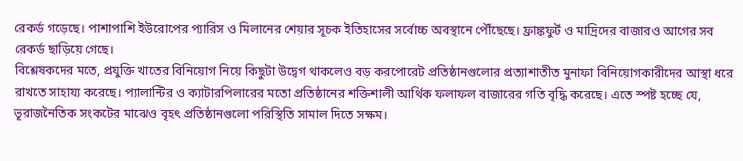রেকর্ড গড়েছে। পাশাপাশি ইউরোপের প্যারিস ও মিলানের শেয়ার সূচক ইতিহাসের সর্বোচ্চ অবস্থানে পৌঁছেছে। ফ্রাঙ্কফুর্ট ও মাদ্রিদের বাজারও আগের সব রেকর্ড ছাড়িয়ে গেছে।
বিশ্লেষকদের মতে, প্রযুক্তি খাতের বিনিয়োগ নিয়ে কিছুটা উদ্বেগ থাকলেও বড় করপোরেট প্রতিষ্ঠানগুলোর প্রত্যাশাতীত মুনাফা বিনিয়োগকারীদের আস্থা ধরে রাখতে সাহায্য করেছে। প্যালান্টির ও ক্যাটারপিলারের মতো প্রতিষ্ঠানের শক্তিশালী আর্থিক ফলাফল বাজারের গতি বৃদ্ধি করেছে। এতে স্পষ্ট হচ্ছে যে, ভূরাজনৈতিক সংকটের মাঝেও বৃহৎ প্রতিষ্ঠানগুলো পরিস্থিতি সামাল দিতে সক্ষম।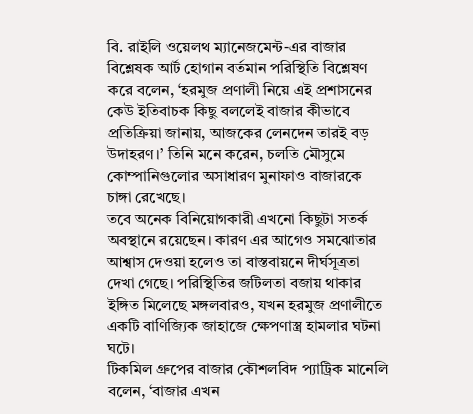বি. রাইলি ওয়েলথ ম্যানেজমেন্ট-এর বাজার বিশ্লেষক আর্ট হোগান বর্তমান পরিস্থিতি বিশ্লেষণ করে বলেন, ‘হরমুজ প্রণালী নিয়ে এই প্রশাসনের কেউ ইতিবাচক কিছু বললেই বাজার কীভাবে প্রতিক্রিয়া জানায়, আজকের লেনদেন তারই বড় উদাহরণ।’ তিনি মনে করেন, চলতি মৌসুমে কোম্পানিগুলোর অসাধারণ মুনাফাও বাজারকে চাঙ্গা রেখেছে।
তবে অনেক বিনিয়োগকারী এখনো কিছুটা সতর্ক অবস্থানে রয়েছেন। কারণ এর আগেও সমঝোতার আশ্বাস দেওয়া হলেও তা বাস্তবায়নে দীর্ঘসূত্রতা দেখা গেছে। পরিস্থিতির জটিলতা বজায় থাকার ইঙ্গিত মিলেছে মঙ্গলবারও, যখন হরমুজ প্রণালীতে একটি বাণিজ্যিক জাহাজে ক্ষেপণাস্ত্র হামলার ঘটনা ঘটে।
টিকমিল গ্রুপের বাজার কৌশলবিদ প্যাট্রিক মানেলি বলেন, ‘বাজার এখন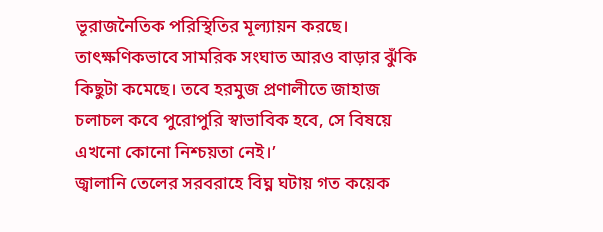ভূরাজনৈতিক পরিস্থিতির মূল্যায়ন করছে। তাৎক্ষণিকভাবে সামরিক সংঘাত আরও বাড়ার ঝুঁকি কিছুটা কমেছে। তবে হরমুজ প্রণালীতে জাহাজ চলাচল কবে পুরোপুরি স্বাভাবিক হবে, সে বিষয়ে এখনো কোনো নিশ্চয়তা নেই।’
জ্বালানি তেলের সরবরাহে বিঘ্ন ঘটায় গত কয়েক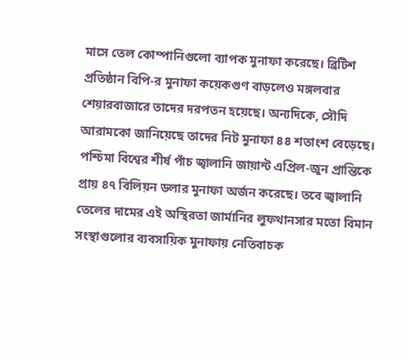মাসে তেল কোম্পানিগুলো ব্যাপক মুনাফা করেছে। ব্রিটিশ প্রতিষ্ঠান বিপি-র মুনাফা কয়েকগুণ বাড়লেও মঙ্গলবার শেয়ারবাজারে তাদের দরপতন হয়েছে। অন্যদিকে, সৌদি আরামকো জানিয়েছে তাদের নিট মুনাফা ৪৪ শতাংশ বেড়েছে। পশ্চিমা বিশ্বের শীর্ষ পাঁচ জ্বালানি জায়ান্ট এপ্রিল-জুন প্রান্তিকে প্রায় ৪৭ বিলিয়ন ডলার মুনাফা অর্জন করেছে। তবে জ্বালানি তেলের দামের এই অস্থিরতা জার্মানির লুফথানসার মতো বিমান সংস্থাগুলোর ব্যবসায়িক মুনাফায় নেতিবাচক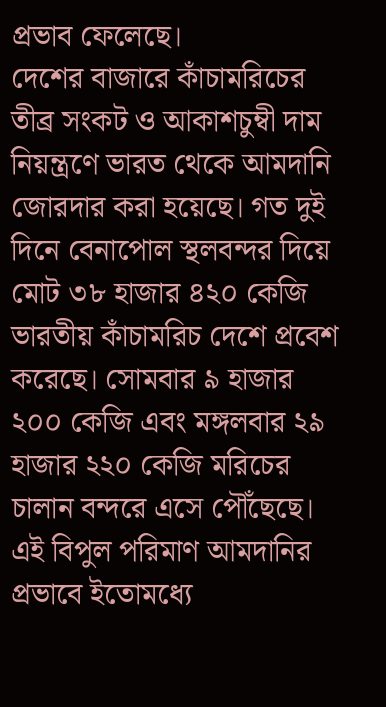প্রভাব ফেলেছে।
দেশের বাজারে কাঁচামরিচের তীব্র সংকট ও আকাশচুম্বী দাম নিয়ন্ত্রণে ভারত থেকে আমদানি জোরদার করা হয়েছে। গত দুই দিনে বেনাপোল স্থলবন্দর দিয়ে মোট ৩৮ হাজার ৪২০ কেজি ভারতীয় কাঁচামরিচ দেশে প্রবেশ করেছে। সোমবার ৯ হাজার ২০০ কেজি এবং মঙ্গলবার ২৯ হাজার ২২০ কেজি মরিচের চালান বন্দরে এসে পৌঁছেছে। এই বিপুল পরিমাণ আমদানির প্রভাবে ইতোমধ্যে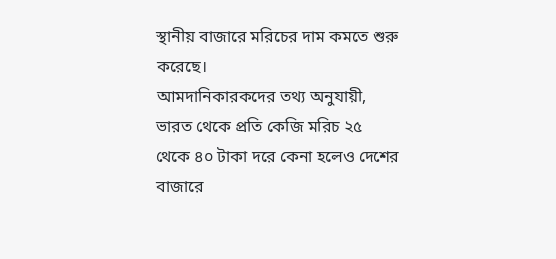স্থানীয় বাজারে মরিচের দাম কমতে শুরু করেছে।
আমদানিকারকদের তথ্য অনুযায়ী, ভারত থেকে প্রতি কেজি মরিচ ২৫ থেকে ৪০ টাকা দরে কেনা হলেও দেশের বাজারে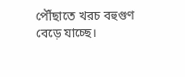পৌঁছাতে খরচ বহুগুণ বেড়ে যাচ্ছে।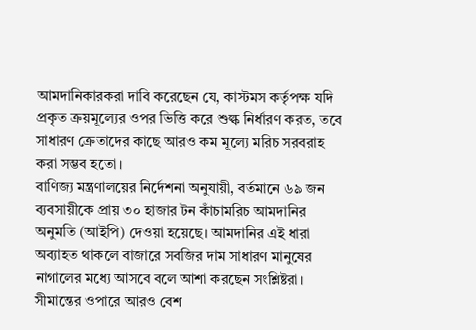আমদানিকারকরা দাবি করেছেন যে, কাস্টমস কর্তৃপক্ষ যদি প্রকৃত ক্রয়মূল্যের ওপর ভিত্তি করে শুল্ক নির্ধারণ করত, তবে সাধারণ ক্রেতাদের কাছে আরও কম মূল্যে মরিচ সরবরাহ করা সম্ভব হতো।
বাণিজ্য মন্ত্রণালয়ের নির্দেশনা অনুযায়ী, বর্তমানে ৬৯ জন ব্যবসায়ীকে প্রায় ৩০ হাজার টন কাঁচামরিচ আমদানির অনুমতি (আইপি) দেওয়া হয়েছে। আমদানির এই ধারা অব্যাহত থাকলে বাজারে সবজির দাম সাধারণ মানুষের নাগালের মধ্যে আসবে বলে আশা করছেন সংশ্লিষ্টরা। সীমান্তের ওপারে আরও বেশ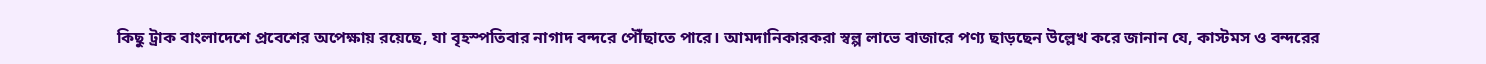কিছু ট্রাক বাংলাদেশে প্রবেশের অপেক্ষায় রয়েছে, যা বৃহস্পতিবার নাগাদ বন্দরে পৌঁছাতে পারে। আমদানিকারকরা স্বল্প লাভে বাজারে পণ্য ছাড়ছেন উল্লেখ করে জানান যে, কাস্টমস ও বন্দরের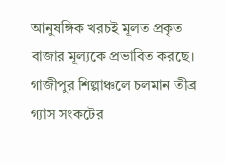আনুষঙ্গিক খরচই মূলত প্রকৃত বাজার মূল্যকে প্রভাবিত করছে।
গাজীপুর শিল্পাঞ্চলে চলমান তীব্র গ্যাস সংকটের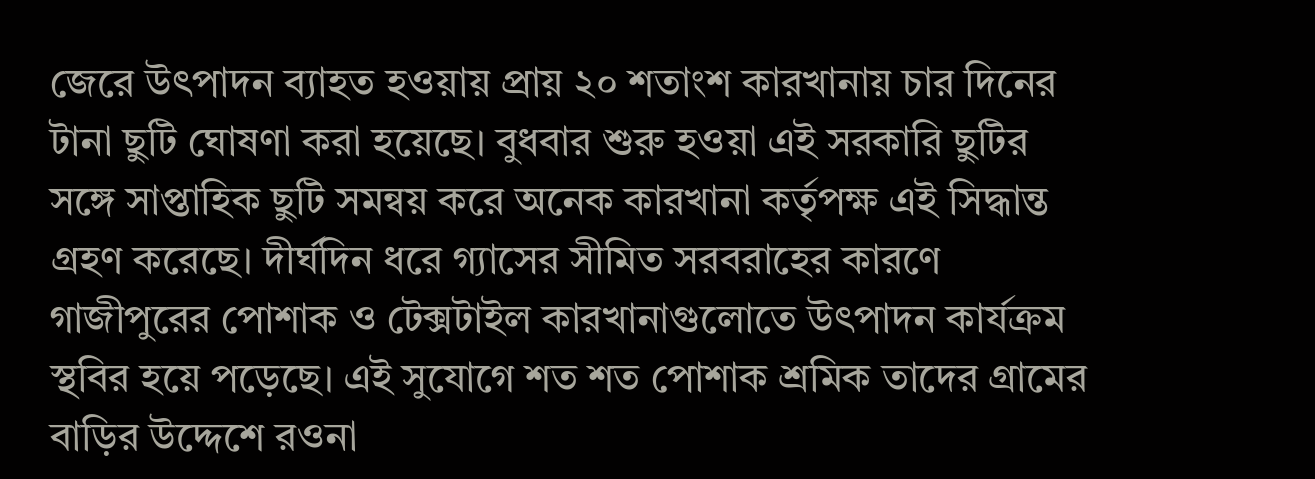জেরে উৎপাদন ব্যাহত হওয়ায় প্রায় ২০ শতাংশ কারখানায় চার দিনের টানা ছুটি ঘোষণা করা হয়েছে। বুধবার শুরু হওয়া এই সরকারি ছুটির সঙ্গে সাপ্তাহিক ছুটি সমন্বয় করে অনেক কারখানা কর্তৃপক্ষ এই সিদ্ধান্ত গ্রহণ করেছে। দীর্ঘদিন ধরে গ্যাসের সীমিত সরবরাহের কারণে গাজীপুরের পোশাক ও টেক্সটাইল কারখানাগুলোতে উৎপাদন কার্যক্রম স্থবির হয়ে পড়েছে। এই সুযোগে শত শত পোশাক শ্রমিক তাদের গ্রামের বাড়ির উদ্দেশে রওনা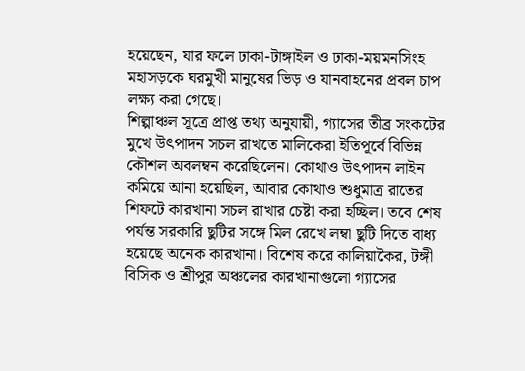হয়েছেন, যার ফলে ঢাকা-টাঙ্গাইল ও ঢাকা-ময়মনসিংহ মহাসড়কে ঘরমুখী মানুষের ভিড় ও যানবাহনের প্রবল চাপ লক্ষ্য করা গেছে।
শিল্পাঞ্চল সূত্রে প্রাপ্ত তথ্য অনুযায়ী, গ্যাসের তীব্র সংকটের মুখে উৎপাদন সচল রাখতে মালিকেরা ইতিপূর্বে বিভিন্ন কৌশল অবলম্বন করেছিলেন। কোথাও উৎপাদন লাইন কমিয়ে আনা হয়েছিল, আবার কোথাও শুধুমাত্র রাতের শিফটে কারখানা সচল রাখার চেষ্টা করা হচ্ছিল। তবে শেষ পর্যন্ত সরকারি ছুটির সঙ্গে মিল রেখে লম্বা ছুটি দিতে বাধ্য হয়েছে অনেক কারখানা। বিশেষ করে কালিয়াকৈর, টঙ্গী বিসিক ও শ্রীপুর অঞ্চলের কারখানাগুলো গ্যাসের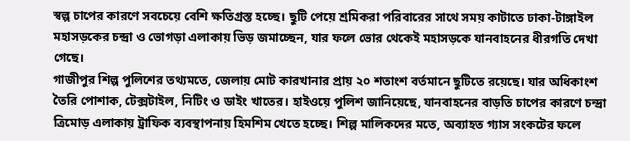স্বল্প চাপের কারণে সবচেয়ে বেশি ক্ষতিগ্রস্ত হচ্ছে। ছুটি পেয়ে শ্রমিকরা পরিবারের সাথে সময় কাটাতে ঢাকা-টাঙ্গাইল মহাসড়কের চন্দ্রা ও ভোগড়া এলাকায় ভিড় জমাচ্ছেন, যার ফলে ভোর থেকেই মহাসড়কে যানবাহনের ধীরগতি দেখা গেছে।
গাজীপুর শিল্প পুলিশের তথ্যমতে, জেলায় মোট কারখানার প্রায় ২০ শতাংশ বর্তমানে ছুটিতে রয়েছে। যার অধিকাংশ তৈরি পোশাক, টেক্সটাইল, নিটিং ও ডাইং খাতের। হাইওয়ে পুলিশ জানিয়েছে, যানবাহনের বাড়তি চাপের কারণে চন্দ্রা ত্রিমোড় এলাকায় ট্রাফিক ব্যবস্থাপনায় হিমশিম খেতে হচ্ছে। শিল্প মালিকদের মতে, অব্যাহত গ্যাস সংকটের ফলে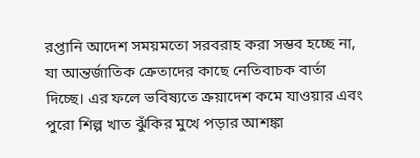রপ্তানি আদেশ সময়মতো সরবরাহ করা সম্ভব হচ্ছে না, যা আন্তর্জাতিক ক্রেতাদের কাছে নেতিবাচক বার্তা দিচ্ছে। এর ফলে ভবিষ্যতে ক্রয়াদেশ কমে যাওয়ার এবং পুরো শিল্প খাত ঝুঁকির মুখে পড়ার আশঙ্কা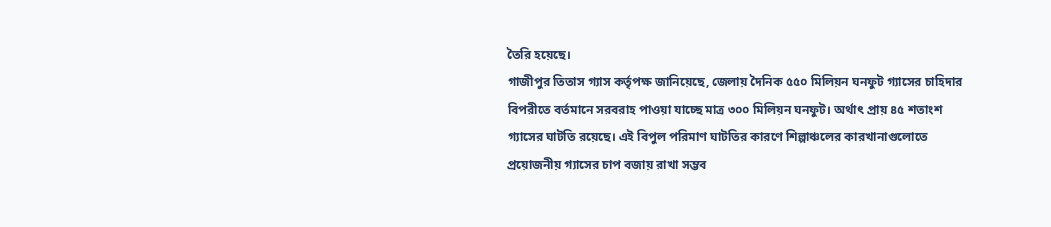তৈরি হয়েছে।
গাজীপুর তিতাস গ্যাস কর্তৃপক্ষ জানিয়েছে, জেলায় দৈনিক ৫৫০ মিলিয়ন ঘনফুট গ্যাসের চাহিদার বিপরীতে বর্তমানে সরবরাহ পাওয়া যাচ্ছে মাত্র ৩০০ মিলিয়ন ঘনফুট। অর্থাৎ প্রায় ৪৫ শতাংশ গ্যাসের ঘাটতি রয়েছে। এই বিপুল পরিমাণ ঘাটতির কারণে শিল্পাঞ্চলের কারখানাগুলোতে প্রয়োজনীয় গ্যাসের চাপ বজায় রাখা সম্ভব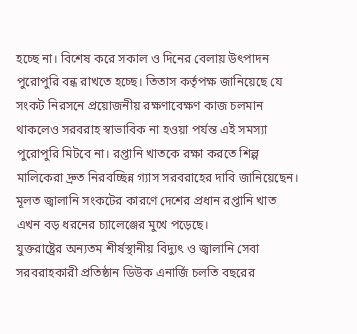হচ্ছে না। বিশেষ করে সকাল ও দিনের বেলায় উৎপাদন পুরোপুরি বন্ধ রাখতে হচ্ছে। তিতাস কর্তৃপক্ষ জানিয়েছে যে সংকট নিরসনে প্রয়োজনীয় রক্ষণাবেক্ষণ কাজ চলমান থাকলেও সরবরাহ স্বাভাবিক না হওয়া পর্যন্ত এই সমস্যা পুরোপুরি মিটবে না। রপ্তানি খাতকে রক্ষা করতে শিল্প মালিকেরা দ্রুত নিরবচ্ছিন্ন গ্যাস সরবরাহের দাবি জানিয়েছেন। মূলত জ্বালানি সংকটের কারণে দেশের প্রধান রপ্তানি খাত এখন বড় ধরনের চ্যালেঞ্জের মুখে পড়েছে।
যুক্তরাষ্ট্রের অন্যতম শীর্ষস্থানীয় বিদ্যুৎ ও জ্বালানি সেবা সরবরাহকারী প্রতিষ্ঠান ডিউক এনার্জি চলতি বছরের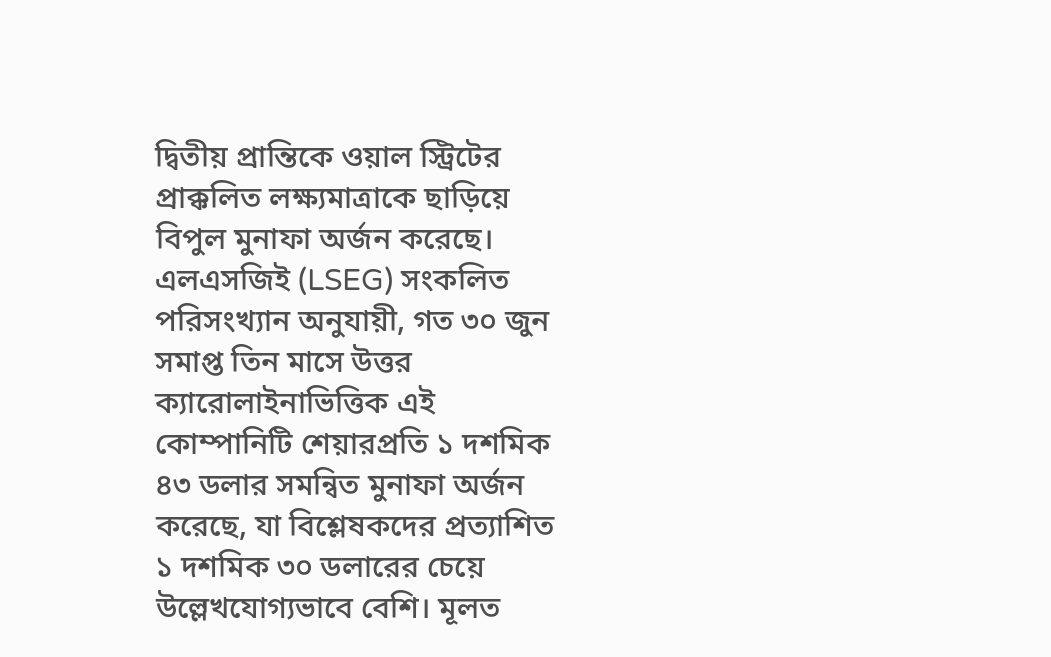দ্বিতীয় প্রান্তিকে ওয়াল স্ট্রিটের প্রাক্কলিত লক্ষ্যমাত্রাকে ছাড়িয়ে বিপুল মুনাফা অর্জন করেছে। এলএসজিই (LSEG) সংকলিত পরিসংখ্যান অনুযায়ী, গত ৩০ জুন সমাপ্ত তিন মাসে উত্তর ক্যারোলাইনাভিত্তিক এই কোম্পানিটি শেয়ারপ্রতি ১ দশমিক ৪৩ ডলার সমন্বিত মুনাফা অর্জন করেছে, যা বিশ্লেষকদের প্রত্যাশিত ১ দশমিক ৩০ ডলারের চেয়ে উল্লেখযোগ্যভাবে বেশি। মূলত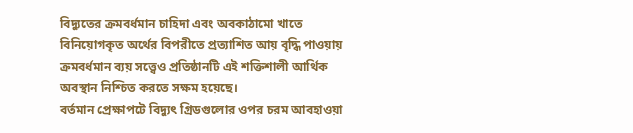বিদ্যুতের ক্রমবর্ধমান চাহিদা এবং অবকাঠামো খাতে বিনিয়োগকৃত অর্থের বিপরীতে প্রত্যাশিত আয় বৃদ্ধি পাওয়ায় ক্রমবর্ধমান ব্যয় সত্ত্বেও প্রতিষ্ঠানটি এই শক্তিশালী আর্থিক অবস্থান নিশ্চিত করতে সক্ষম হয়েছে।
বর্তমান প্রেক্ষাপটে বিদ্যুৎ গ্রিডগুলোর ওপর চরম আবহাওয়া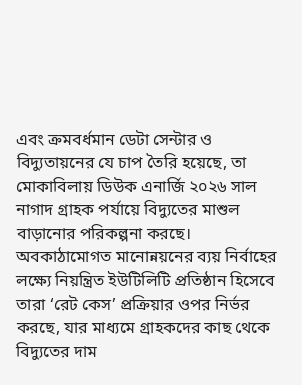এবং ক্রমবর্ধমান ডেটা সেন্টার ও বিদ্যুতায়নের যে চাপ তৈরি হয়েছে, তা মোকাবিলায় ডিউক এনার্জি ২০২৬ সাল নাগাদ গ্রাহক পর্যায়ে বিদ্যুতের মাশুল বাড়ানোর পরিকল্পনা করছে। অবকাঠামোগত মানোন্নয়নের ব্যয় নির্বাহের লক্ষ্যে নিয়ন্ত্রিত ইউটিলিটি প্রতিষ্ঠান হিসেবে তারা ‘রেট কেস’ প্রক্রিয়ার ওপর নির্ভর করছে, যার মাধ্যমে গ্রাহকদের কাছ থেকে বিদ্যুতের দাম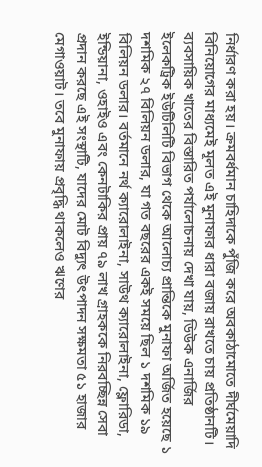নির্ধারণ করা হয়। ক্রমবর্ধমান চাহিদাকে পুঁজি করে অবকাঠামোতে দীর্ঘমেয়াদি বিনিয়োগের মাধ্যমেই মূলত এই মুনাফার ধারা বজায় রাখতে চায় প্রতিষ্ঠানটি।
ব্যবসায়িক খাতের বিস্তারিত পর্যালোচনায় দেখা যায়, ডিউক এনার্জির ইলেকট্রিক ইউটিলিটি বিভাগ থেকে আলোচ্য প্রান্তিকে মুনাফা অর্জিত হয়েছে ১ দশমিক ২৭ বিলিয়ন ডলার, যা গত বছরের একই সময়ে ছিল ১ দশমিক ১৯ বিলিয়ন ডলার। বর্তমানে নর্থ ক্যারোলাইনা, সাউথ ক্যারোলাইনা, ফ্লোরিডা, ইন্ডিয়ানা, ওহাইও এবং কেনটাকির প্রায় ৭৯ লাখ গ্রাহককে নিরবচ্ছিন্ন সেবা প্রদান করছে এই সংস্থাটি, যাদের মোট বিদ্যুৎ উৎপাদন সক্ষমতা ৫১ হাজার মেগাওয়াট। তবে মুনাফায় প্রবৃদ্ধি থাকলেও ঋণের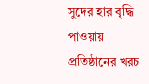সুদের হার বৃদ্ধি পাওয়ায় প্রতিষ্ঠানের খরচ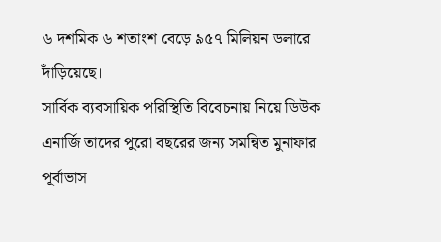৬ দশমিক ৬ শতাংশ বেড়ে ৯৫৭ মিলিয়ন ডলারে দাঁড়িয়েছে।
সার্বিক ব্যবসায়িক পরিস্থিতি বিবেচনায় নিয়ে ডিউক এনার্জি তাদের পুরো বছরের জন্য সমন্বিত মুনাফার পূর্বাভাস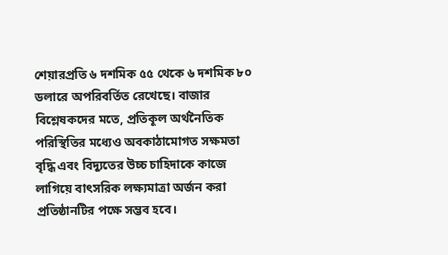শেয়ারপ্রতি ৬ দশমিক ৫৫ থেকে ৬ দশমিক ৮০ ডলারে অপরিবর্তিত রেখেছে। বাজার বিশ্লেষকদের মতে, প্রতিকূল অর্থনৈতিক পরিস্থিতির মধ্যেও অবকাঠামোগত সক্ষমতা বৃদ্ধি এবং বিদ্যুতের উচ্চ চাহিদাকে কাজে লাগিয়ে বাৎসরিক লক্ষ্যমাত্রা অর্জন করা প্রতিষ্ঠানটির পক্ষে সম্ভব হবে।